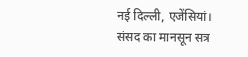नई दिल्ली, एजेंसियां। संसद का मानसून सत्र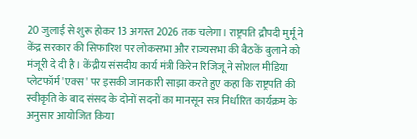20 जुलाई से शुरू होकर 13 अगस्त 2026 तक चलेगा। राष्ट्रपति द्रौपदी मुर्मू ने केंद्र सरकार की सिफारिश पर लोकसभा और राज्यसभा की बैठकें बुलाने को मंजूरी दे दी है। केंद्रीय संसदीय कार्य मंत्री किरेन रिजिजू ने सोशल मीडिया प्लेटफॉर्म 'एक्स' पर इसकी जानकारी साझा करते हुए कहा कि राष्ट्रपति की स्वीकृति के बाद संसद के दोनों सदनों का मानसून सत्र निर्धारित कार्यक्रम के अनुसार आयोजित किया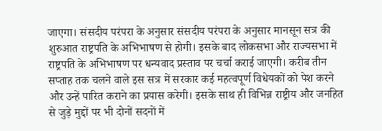जाएगा। संसदीय परंपरा के अनुसार संसदीय परंपरा के अनुसार मानसून सत्र की शुरुआत राष्ट्रपति के अभिभाषण से होगी। इसके बाद लोकसभा और राज्यसभा में राष्ट्रपति के अभिभाषण पर धन्यवाद प्रस्ताव पर चर्चा कराई जाएगी। करीब तीन सप्ताह तक चलने वाले इस सत्र में सरकार कई महत्वपूर्ण विधेयकों को पेश करने और उन्हें पारित कराने का प्रयास करेगी। इसके साथ ही विभिन्न राष्ट्रीय और जनहित से जुड़े मुद्दों पर भी दोनों सदनों में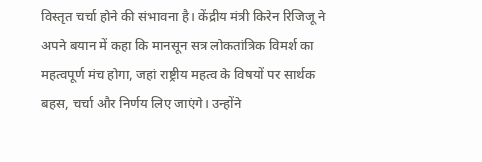विस्तृत चर्चा होने की संभावना है। केंद्रीय मंत्री किरेन रिजिजू ने अपने बयान में कहा कि मानसून सत्र लोकतांत्रिक विमर्श का महत्वपूर्ण मंच होगा, जहां राष्ट्रीय महत्व के विषयों पर सार्थक बहस, चर्चा और निर्णय लिए जाएंगे। उन्होंने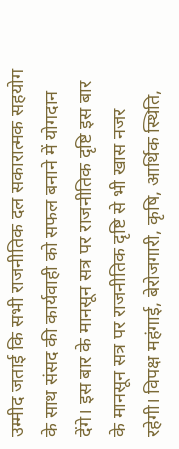उम्मीद जताई कि सभी राजनीतिक दल सकारात्मक सहयोग के साथ संसद की कार्यवाही को सफल बनाने में योगदान देंगे। इस बार के मानसून सत्र पर राजनीतिक दृष्टि इस बार के मानसून सत्र पर राजनीतिक दृष्टि से भी खास नजर रहेगी। विपक्ष महंगाई, बेरोजगारी, कृषि, आर्थिक स्थिति,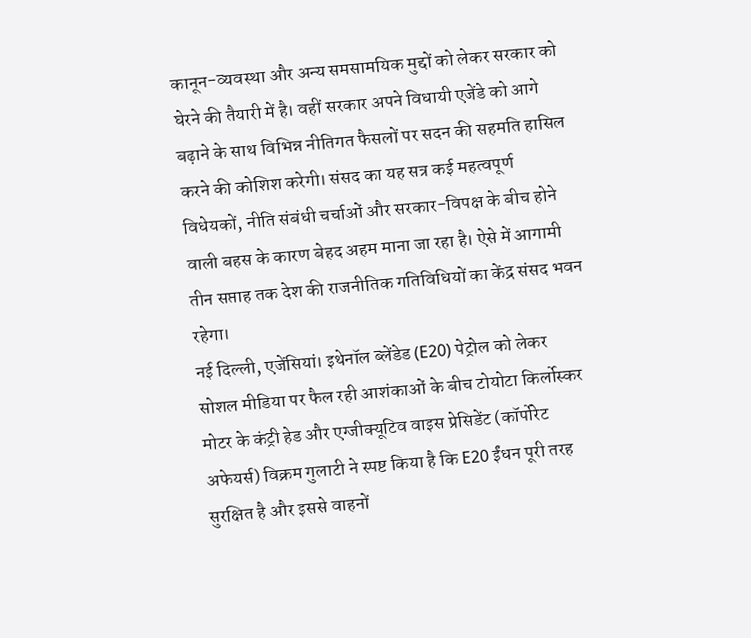कानून-व्यवस्था और अन्य समसामयिक मुद्दों को लेकर सरकार को घेरने की तैयारी में है। वहीं सरकार अपने विधायी एजेंडे को आगे बढ़ाने के साथ विभिन्न नीतिगत फैसलों पर सदन की सहमति हासिल करने की कोशिश करेगी। संसद का यह सत्र कई महत्वपूर्ण विधेयकों, नीति संबंधी चर्चाओं और सरकार-विपक्ष के बीच होने वाली बहस के कारण बेहद अहम माना जा रहा है। ऐसे में आगामी तीन सप्ताह तक देश की राजनीतिक गतिविधियों का केंद्र संसद भवन रहेगा।
नई दिल्ली, एजेंसियां। इथेनॉल ब्लेंडेड (E20) पेट्रोल को लेकर सोशल मीडिया पर फैल रही आशंकाओं के बीच टोयोटा किर्लोस्कर मोटर के कंट्री हेड और एग्जीक्यूटिव वाइस प्रेसिडेंट (कॉर्पोरेट अफेयर्स) विक्रम गुलाटी ने स्पष्ट किया है कि E20 ईंधन पूरी तरह सुरक्षित है और इससे वाहनों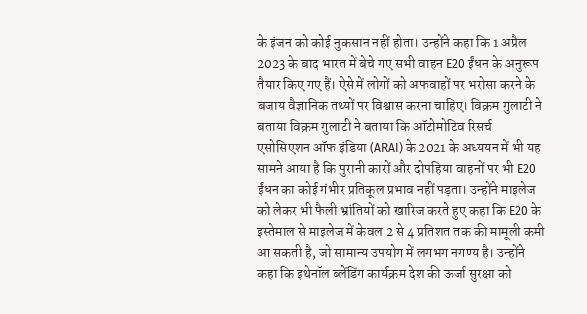के इंजन को कोई नुकसान नहीं होता। उन्होंने कहा कि 1 अप्रैल 2023 के बाद भारत में बेचे गए सभी वाहन E20 ईंधन के अनुरूप तैयार किए गए हैं। ऐसे में लोगों को अफवाहों पर भरोसा करने के बजाय वैज्ञानिक तथ्यों पर विश्वास करना चाहिए। विक्रम गुलाटी ने बताया विक्रम गुलाटी ने बताया कि ऑटोमोटिव रिसर्च एसोसिएशन ऑफ इंडिया (ARAI) के 2021 के अध्ययन में भी यह सामने आया है कि पुरानी कारों और दोपहिया वाहनों पर भी E20 ईंधन का कोई गंभीर प्रतिकूल प्रभाव नहीं पड़ता। उन्होंने माइलेज को लेकर भी फैली भ्रांतियों को खारिज करते हुए कहा कि E20 के इस्तेमाल से माइलेज में केवल 2 से 4 प्रतिशत तक की मामूली कमी आ सकती है, जो सामान्य उपयोग में लगभग नगण्य है। उन्होंने कहा कि इथेनॉल ब्लेंडिंग कार्यक्रम देश की ऊर्जा सुरक्षा को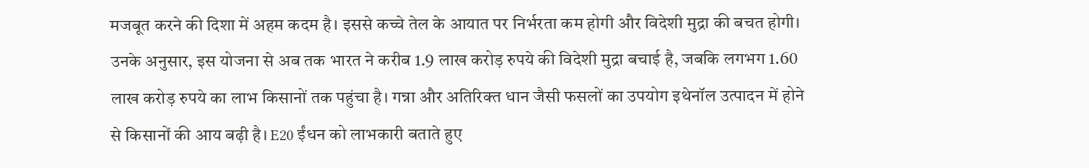मजबूत करने की दिशा में अहम कदम है। इससे कच्चे तेल के आयात पर निर्भरता कम होगी और विदेशी मुद्रा की बचत होगी। उनके अनुसार, इस योजना से अब तक भारत ने करीब 1.9 लाख करोड़ रुपये की विदेशी मुद्रा बचाई है, जबकि लगभग 1.60 लाख करोड़ रुपये का लाभ किसानों तक पहुंचा है। गन्ना और अतिरिक्त धान जैसी फसलों का उपयोग इथेनॉल उत्पादन में होने से किसानों की आय बढ़ी है। E20 ईंधन को लाभकारी बताते हुए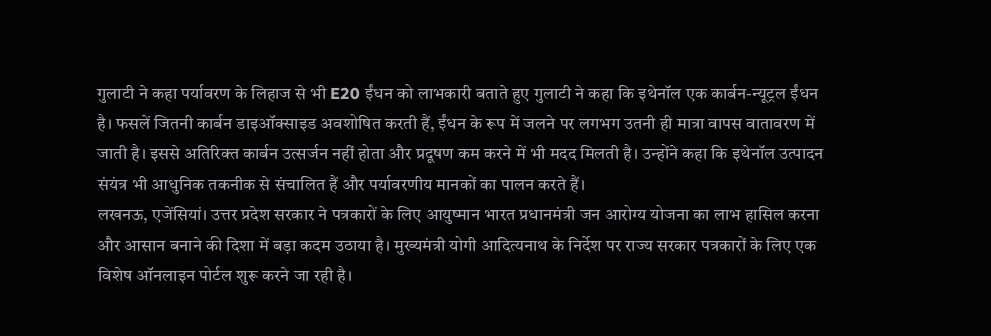गुलाटी ने कहा पर्यावरण के लिहाज से भी E20 ईंधन को लाभकारी बताते हुए गुलाटी ने कहा कि इथेनॉल एक कार्बन-न्यूट्रल ईंधन है। फसलें जितनी कार्बन डाइऑक्साइड अवशोषित करती हैं, ईंधन के रूप में जलने पर लगभग उतनी ही मात्रा वापस वातावरण में जाती है। इससे अतिरिक्त कार्बन उत्सर्जन नहीं होता और प्रदूषण कम करने में भी मदद मिलती है। उन्होंने कहा कि इथेनॉल उत्पादन संयंत्र भी आधुनिक तकनीक से संचालित हैं और पर्यावरणीय मानकों का पालन करते हैं।
लखनऊ, एजेंसियां। उत्तर प्रदेश सरकार ने पत्रकारों के लिए आयुष्मान भारत प्रधानमंत्री जन आरोग्य योजना का लाभ हासिल करना और आसान बनाने की दिशा में बड़ा कदम उठाया है। मुख्यमंत्री योगी आदित्यनाथ के निर्देश पर राज्य सरकार पत्रकारों के लिए एक विशेष ऑनलाइन पोर्टल शुरू करने जा रही है।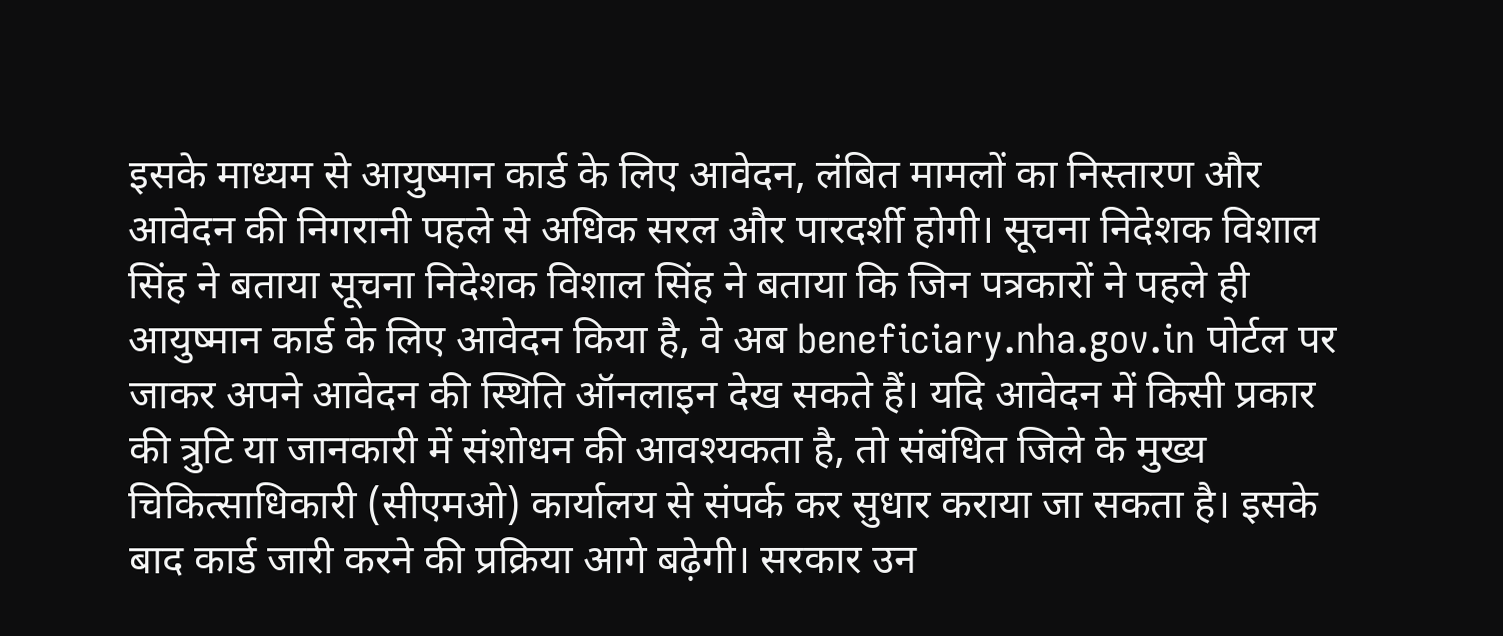इसके माध्यम से आयुष्मान कार्ड के लिए आवेदन, लंबित मामलों का निस्तारण और आवेदन की निगरानी पहले से अधिक सरल और पारदर्शी होगी। सूचना निदेशक विशाल सिंह ने बताया सूचना निदेशक विशाल सिंह ने बताया कि जिन पत्रकारों ने पहले ही आयुष्मान कार्ड के लिए आवेदन किया है, वे अब beneficiary.nha.gov.in पोर्टल पर जाकर अपने आवेदन की स्थिति ऑनलाइन देख सकते हैं। यदि आवेदन में किसी प्रकार की त्रुटि या जानकारी में संशोधन की आवश्यकता है, तो संबंधित जिले के मुख्य चिकित्साधिकारी (सीएमओ) कार्यालय से संपर्क कर सुधार कराया जा सकता है। इसके बाद कार्ड जारी करने की प्रक्रिया आगे बढ़ेगी। सरकार उन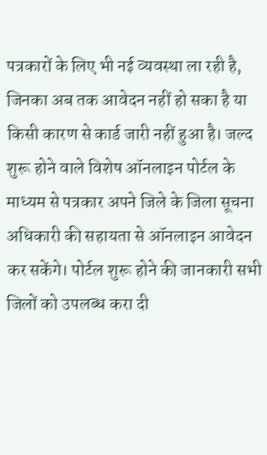पत्रकारों के लिए भी नई व्यवस्था ला रही है, जिनका अब तक आवेदन नहीं हो सका है या किसी कारण से कार्ड जारी नहीं हुआ है। जल्द शुरू होने वाले विशेष ऑनलाइन पोर्टल के माध्यम से पत्रकार अपने जिले के जिला सूचना अधिकारी की सहायता से ऑनलाइन आवेदन कर सकेंगे। पोर्टल शुरू होने की जानकारी सभी जिलों को उपलब्ध करा दी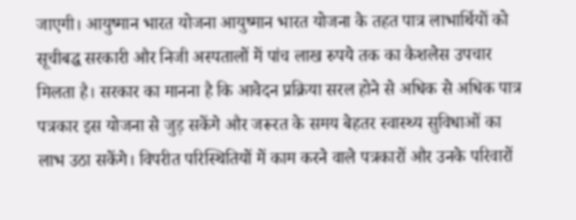जाएगी। आयुष्मान भारत योजना आयुष्मान भारत योजना के तहत पात्र लाभार्थियों को सूचीबद्ध सरकारी और निजी अस्पतालों में पांच लाख रुपये तक का कैशलेस उपचार मिलता है। सरकार का मानना है कि आवेदन प्रक्रिया सरल होने से अधिक से अधिक पात्र पत्रकार इस योजना से जुड़ सकेंगे और जरूरत के समय बेहतर स्वास्थ्य सुविधाओं का लाभ उठा सकेंगे। विपरीत परिस्थितियों में काम करने वाले पत्रकारों और उनके परिवारों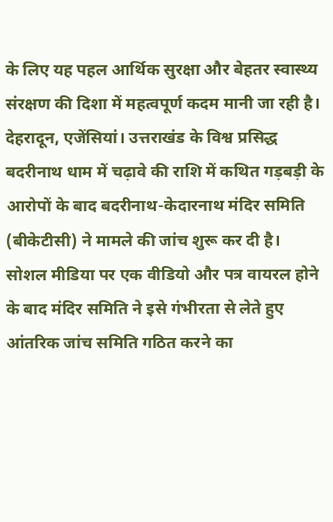के लिए यह पहल आर्थिक सुरक्षा और बेहतर स्वास्थ्य संरक्षण की दिशा में महत्वपूर्ण कदम मानी जा रही है।
देहरादून, एजेंसियां। उत्तराखंड के विश्व प्रसिद्ध बदरीनाथ धाम में चढ़ावे की राशि में कथित गड़बड़ी के आरोपों के बाद बदरीनाथ-केदारनाथ मंदिर समिति (बीकेटीसी) ने मामले की जांच शुरू कर दी है। सोशल मीडिया पर एक वीडियो और पत्र वायरल होने के बाद मंदिर समिति ने इसे गंभीरता से लेते हुए आंतरिक जांच समिति गठित करने का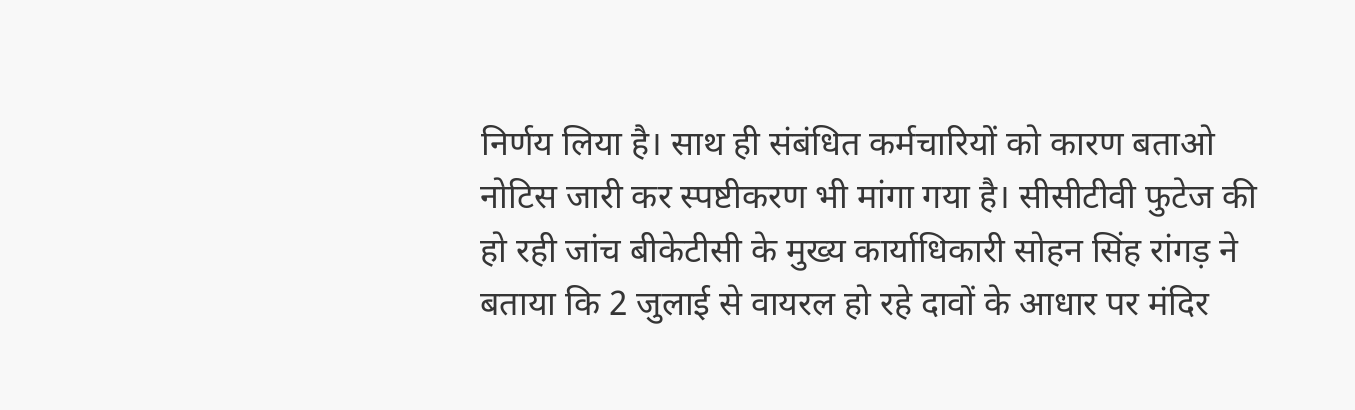निर्णय लिया है। साथ ही संबंधित कर्मचारियों को कारण बताओ नोटिस जारी कर स्पष्टीकरण भी मांगा गया है। सीसीटीवी फुटेज की हो रही जांच बीकेटीसी के मुख्य कार्याधिकारी सोहन सिंह रांगड़ ने बताया कि 2 जुलाई से वायरल हो रहे दावों के आधार पर मंदिर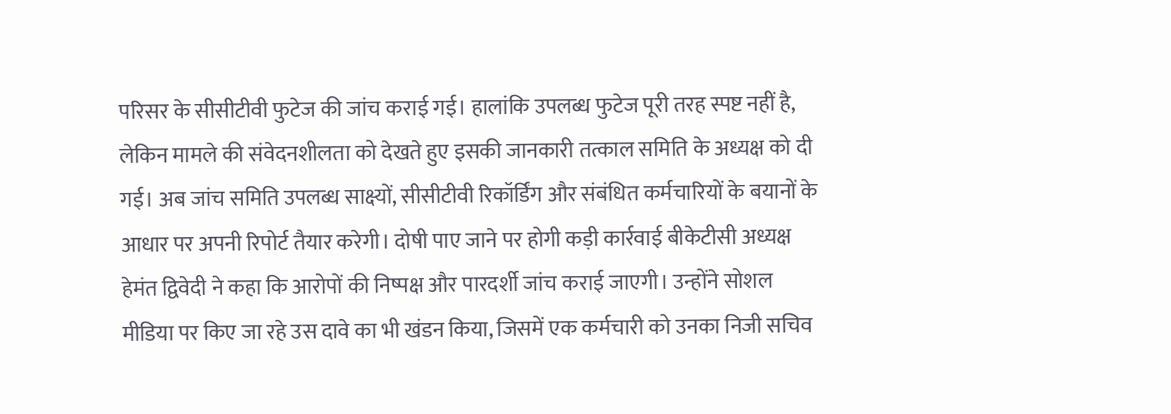परिसर के सीसीटीवी फुटेज की जांच कराई गई। हालांकि उपलब्ध फुटेज पूरी तरह स्पष्ट नहीं है, लेकिन मामले की संवेदनशीलता को देखते हुए इसकी जानकारी तत्काल समिति के अध्यक्ष को दी गई। अब जांच समिति उपलब्ध साक्ष्यों, सीसीटीवी रिकॉर्डिंग और संबंधित कर्मचारियों के बयानों के आधार पर अपनी रिपोर्ट तैयार करेगी। दोषी पाए जाने पर होगी कड़ी कार्रवाई बीकेटीसी अध्यक्ष हेमंत द्विवेदी ने कहा कि आरोपों की निष्पक्ष और पारदर्शी जांच कराई जाएगी। उन्होंने सोशल मीडिया पर किए जा रहे उस दावे का भी खंडन किया, जिसमें एक कर्मचारी को उनका निजी सचिव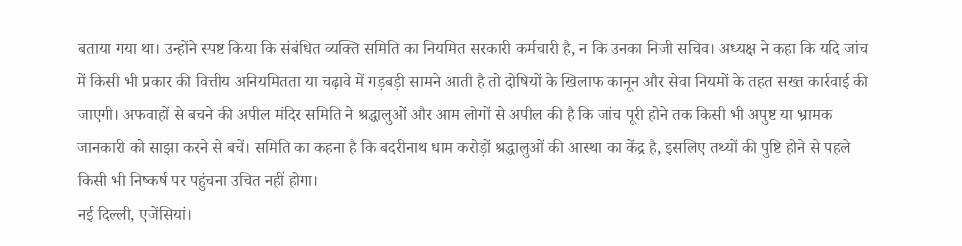बताया गया था। उन्होंने स्पष्ट किया कि संबंधित व्यक्ति समिति का नियमित सरकारी कर्मचारी है, न कि उनका निजी सचिव। अध्यक्ष ने कहा कि यदि जांच में किसी भी प्रकार की वित्तीय अनियमितता या चढ़ावे में गड़बड़ी सामने आती है तो दोषियों के खिलाफ कानून और सेवा नियमों के तहत सख्त कार्रवाई की जाएगी। अफवाहों से बचने की अपील मंदिर समिति ने श्रद्धालुओं और आम लोगों से अपील की है कि जांच पूरी होने तक किसी भी अपुष्ट या भ्रामक जानकारी को साझा करने से बचें। समिति का कहना है कि बदरीनाथ धाम करोड़ों श्रद्धालुओं की आस्था का केंद्र है, इसलिए तथ्यों की पुष्टि होने से पहले किसी भी निष्कर्ष पर पहुंचना उचित नहीं होगा।
नई दिल्ली, एजेंसियां।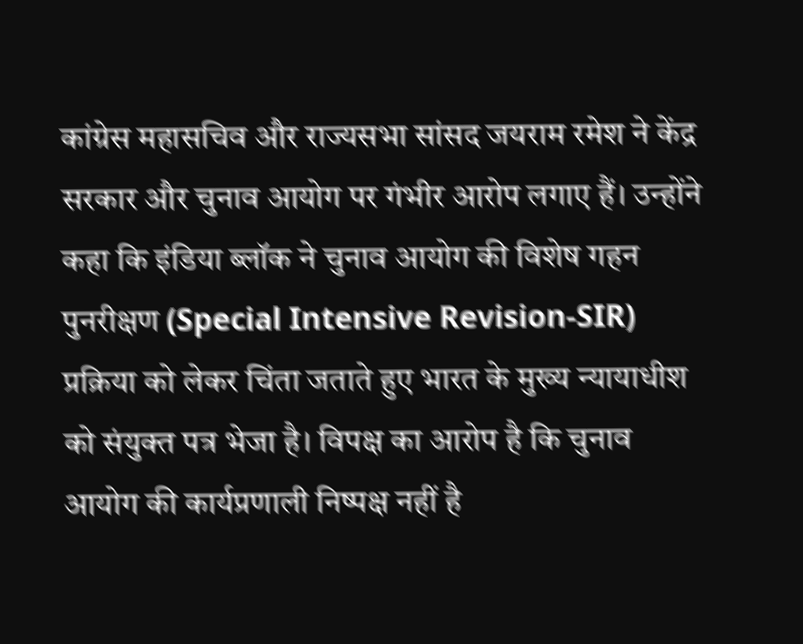कांग्रेस महासचिव और राज्यसभा सांसद जयराम रमेश ने केंद्र सरकार और चुनाव आयोग पर गंभीर आरोप लगाए हैं। उन्होंने कहा कि इंडिया ब्लॉक ने चुनाव आयोग की विशेष गहन पुनरीक्षण (Special Intensive Revision-SIR) प्रक्रिया को लेकर चिंता जताते हुए भारत के मुख्य न्यायाधीश को संयुक्त पत्र भेजा है। विपक्ष का आरोप है कि चुनाव आयोग की कार्यप्रणाली निष्पक्ष नहीं है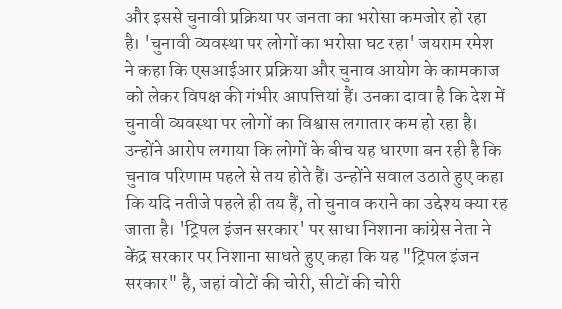और इससे चुनावी प्रक्रिया पर जनता का भरोसा कमजोर हो रहा है। 'चुनावी व्यवस्था पर लोगों का भरोसा घट रहा' जयराम रमेश ने कहा कि एसआईआर प्रक्रिया और चुनाव आयोग के कामकाज को लेकर विपक्ष की गंभीर आपत्तियां हैं। उनका दावा है कि देश में चुनावी व्यवस्था पर लोगों का विश्वास लगातार कम हो रहा है। उन्होंने आरोप लगाया कि लोगों के बीच यह धारणा बन रही है कि चुनाव परिणाम पहले से तय होते हैं। उन्होंने सवाल उठाते हुए कहा कि यदि नतीजे पहले ही तय हैं, तो चुनाव कराने का उद्देश्य क्या रह जाता है। 'ट्रिपल इंजन सरकार' पर साधा निशाना कांग्रेस नेता ने केंद्र सरकार पर निशाना साधते हुए कहा कि यह "ट्रिपल इंजन सरकार" है, जहां वोटों की चोरी, सीटों की चोरी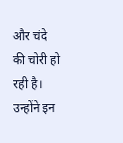और चंदे की चोरी हो रही है। उन्होंने इन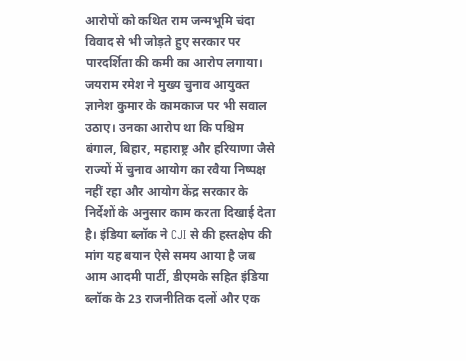आरोपों को कथित राम जन्मभूमि चंदा विवाद से भी जोड़ते हुए सरकार पर पारदर्शिता की कमी का आरोप लगाया। जयराम रमेश ने मुख्य चुनाव आयुक्त ज्ञानेश कुमार के कामकाज पर भी सवाल उठाए। उनका आरोप था कि पश्चिम बंगाल, बिहार, महाराष्ट्र और हरियाणा जैसे राज्यों में चुनाव आयोग का रवैया निष्पक्ष नहीं रहा और आयोग केंद्र सरकार के निर्देशों के अनुसार काम करता दिखाई देता है। इंडिया ब्लॉक ने CJI से की हस्तक्षेप की मांग यह बयान ऐसे समय आया है जब आम आदमी पार्टी, डीएमके सहित इंडिया ब्लॉक के 23 राजनीतिक दलों और एक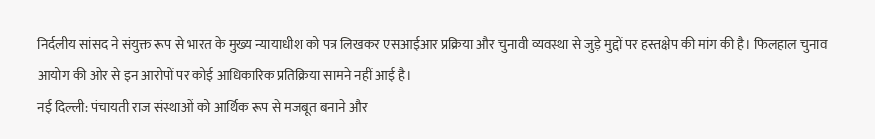निर्दलीय सांसद ने संयुक्त रूप से भारत के मुख्य न्यायाधीश को पत्र लिखकर एसआईआर प्रक्रिया और चुनावी व्यवस्था से जुड़े मुद्दों पर हस्तक्षेप की मांग की है। फिलहाल चुनाव आयोग की ओर से इन आरोपों पर कोई आधिकारिक प्रतिक्रिया सामने नहीं आई है।
नई दिल्ली: पंचायती राज संस्थाओं को आर्थिक रूप से मजबूत बनाने और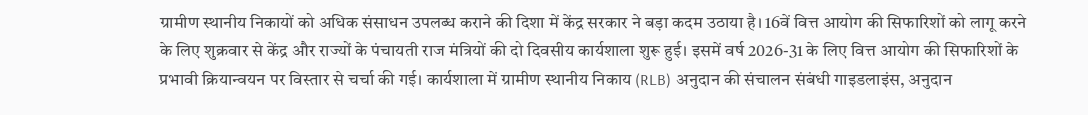ग्रामीण स्थानीय निकायों को अधिक संसाधन उपलब्ध कराने की दिशा में केंद्र सरकार ने बड़ा कदम उठाया है। 16वें वित्त आयोग की सिफारिशों को लागू करने के लिए शुक्रवार से केंद्र और राज्यों के पंचायती राज मंत्रियों की दो दिवसीय कार्यशाला शुरू हुई। इसमें वर्ष 2026-31 के लिए वित्त आयोग की सिफारिशों के प्रभावी क्रियान्वयन पर विस्तार से चर्चा की गई। कार्यशाला में ग्रामीण स्थानीय निकाय (RLB) अनुदान की संचालन संबंधी गाइडलाइंस, अनुदान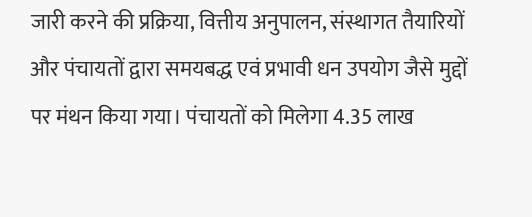जारी करने की प्रक्रिया, वित्तीय अनुपालन, संस्थागत तैयारियों और पंचायतों द्वारा समयबद्ध एवं प्रभावी धन उपयोग जैसे मुद्दों पर मंथन किया गया। पंचायतों को मिलेगा 4.35 लाख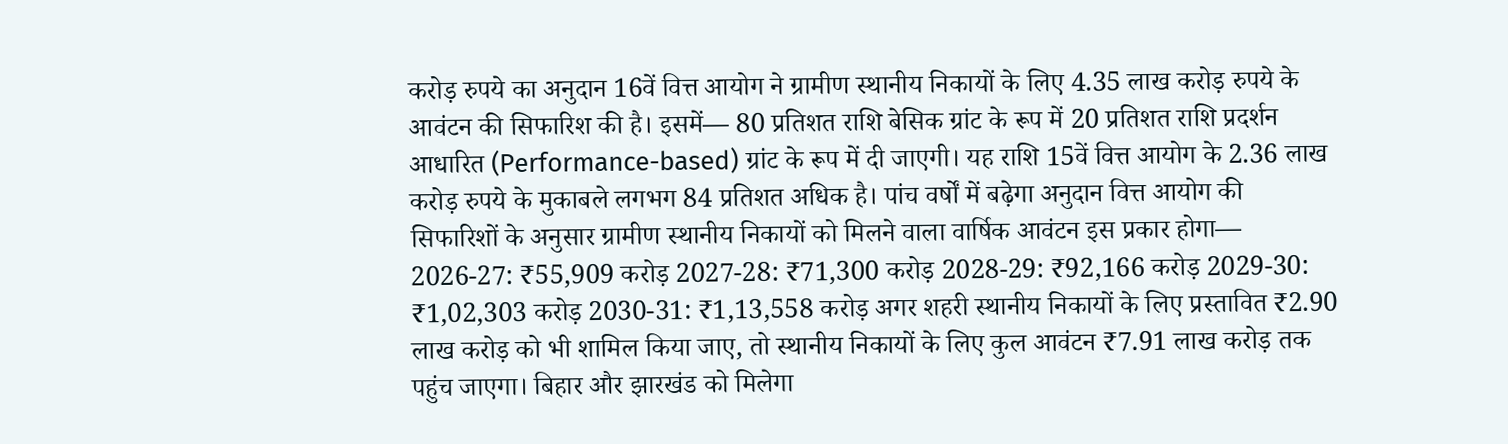करोड़ रुपये का अनुदान 16वें वित्त आयोग ने ग्रामीण स्थानीय निकायों के लिए 4.35 लाख करोड़ रुपये के आवंटन की सिफारिश की है। इसमें— 80 प्रतिशत राशि बेसिक ग्रांट के रूप में 20 प्रतिशत राशि प्रदर्शन आधारित (Performance-based) ग्रांट के रूप में दी जाएगी। यह राशि 15वें वित्त आयोग के 2.36 लाख करोड़ रुपये के मुकाबले लगभग 84 प्रतिशत अधिक है। पांच वर्षों में बढ़ेगा अनुदान वित्त आयोग की सिफारिशों के अनुसार ग्रामीण स्थानीय निकायों को मिलने वाला वार्षिक आवंटन इस प्रकार होगा— 2026-27: ₹55,909 करोड़ 2027-28: ₹71,300 करोड़ 2028-29: ₹92,166 करोड़ 2029-30: ₹1,02,303 करोड़ 2030-31: ₹1,13,558 करोड़ अगर शहरी स्थानीय निकायों के लिए प्रस्तावित ₹2.90 लाख करोड़ को भी शामिल किया जाए, तो स्थानीय निकायों के लिए कुल आवंटन ₹7.91 लाख करोड़ तक पहुंच जाएगा। बिहार और झारखंड को मिलेगा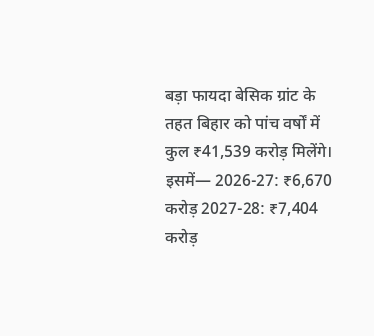बड़ा फायदा बेसिक ग्रांट के तहत बिहार को पांच वर्षों में कुल ₹41,539 करोड़ मिलेंगे। इसमें— 2026-27: ₹6,670 करोड़ 2027-28: ₹7,404 करोड़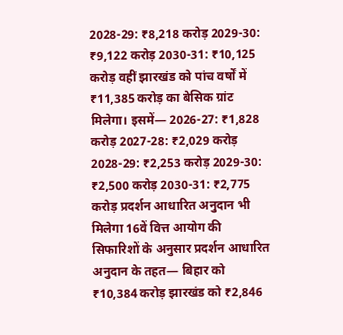2028-29: ₹8,218 करोड़ 2029-30: ₹9,122 करोड़ 2030-31: ₹10,125 करोड़ वहीं झारखंड को पांच वर्षों में ₹11,385 करोड़ का बेसिक ग्रांट मिलेगा। इसमें— 2026-27: ₹1,828 करोड़ 2027-28: ₹2,029 करोड़ 2028-29: ₹2,253 करोड़ 2029-30: ₹2,500 करोड़ 2030-31: ₹2,775 करोड़ प्रदर्शन आधारित अनुदान भी मिलेगा 16वें वित्त आयोग की सिफारिशों के अनुसार प्रदर्शन आधारित अनुदान के तहत— बिहार को ₹10,384 करोड़ झारखंड को ₹2,846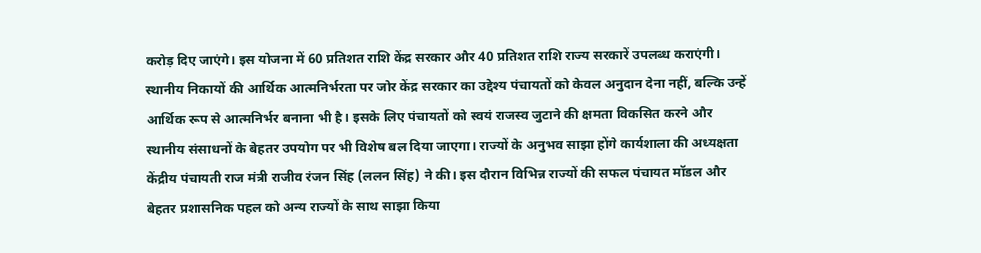करोड़ दिए जाएंगे। इस योजना में 60 प्रतिशत राशि केंद्र सरकार और 40 प्रतिशत राशि राज्य सरकारें उपलब्ध कराएंगी। स्थानीय निकायों की आर्थिक आत्मनिर्भरता पर जोर केंद्र सरकार का उद्देश्य पंचायतों को केवल अनुदान देना नहीं, बल्कि उन्हें आर्थिक रूप से आत्मनिर्भर बनाना भी है। इसके लिए पंचायतों को स्वयं राजस्व जुटाने की क्षमता विकसित करने और स्थानीय संसाधनों के बेहतर उपयोग पर भी विशेष बल दिया जाएगा। राज्यों के अनुभव साझा होंगे कार्यशाला की अध्यक्षता केंद्रीय पंचायती राज मंत्री राजीव रंजन सिंह (ललन सिंह) ने की। इस दौरान विभिन्न राज्यों की सफल पंचायत मॉडल और बेहतर प्रशासनिक पहल को अन्य राज्यों के साथ साझा किया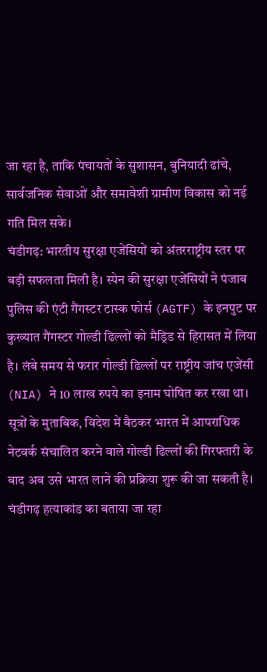जा रहा है, ताकि पंचायतों के सुशासन, बुनियादी ढांचे, सार्वजनिक सेवाओं और समावेशी ग्रामीण विकास को नई गति मिल सके।
चंडीगढ़: भारतीय सुरक्षा एजेंसियों को अंतरराष्ट्रीय स्तर पर बड़ी सफलता मिली है। स्पेन की सुरक्षा एजेंसियों ने पंजाब पुलिस की एंटी गैंगस्टर टास्क फोर्स (AGTF) के इनपुट पर कुख्यात गैंगस्टर गोल्डी ढिल्लों को मैड्रिड से हिरासत में लिया है। लंबे समय से फरार गोल्डी ढिल्लों पर राष्ट्रीय जांच एजेंसी (NIA) ने 10 लाख रुपये का इनाम घोषित कर रखा था। सूत्रों के मुताबिक, विदेश में बैठकर भारत में आपराधिक नेटवर्क संचालित करने वाले गोल्डी ढिल्लों की गिरफ्तारी के बाद अब उसे भारत लाने की प्रक्रिया शुरू की जा सकती है। चंडीगढ़ हत्याकांड का बताया जा रहा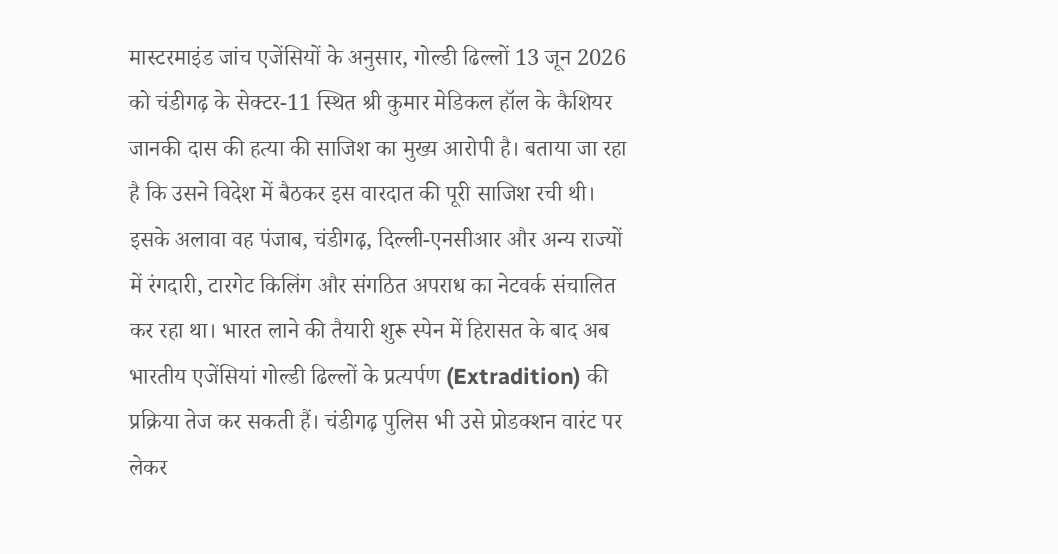मास्टरमाइंड जांच एजेंसियों के अनुसार, गोल्डी ढिल्लों 13 जून 2026 को चंडीगढ़ के सेक्टर-11 स्थित श्री कुमार मेडिकल हॉल के कैशियर जानकी दास की हत्या की साजिश का मुख्य आरोपी है। बताया जा रहा है कि उसने विदेश में बैठकर इस वारदात की पूरी साजिश रची थी। इसके अलावा वह पंजाब, चंडीगढ़, दिल्ली-एनसीआर और अन्य राज्यों में रंगदारी, टारगेट किलिंग और संगठित अपराध का नेटवर्क संचालित कर रहा था। भारत लाने की तैयारी शुरू स्पेन में हिरासत के बाद अब भारतीय एजेंसियां गोल्डी ढिल्लों के प्रत्यर्पण (Extradition) की प्रक्रिया तेज कर सकती हैं। चंडीगढ़ पुलिस भी उसे प्रोडक्शन वारंट पर लेकर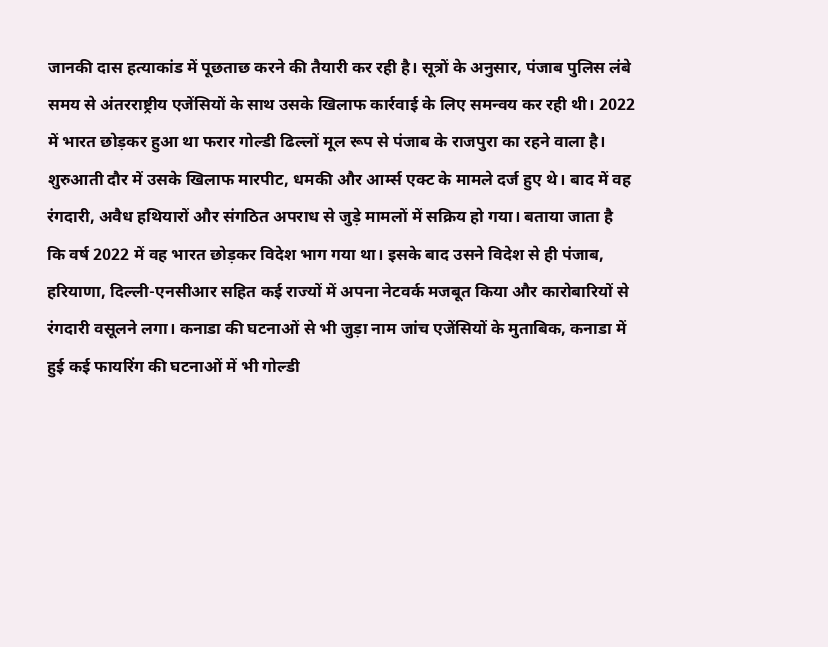जानकी दास हत्याकांड में पूछताछ करने की तैयारी कर रही है। सूत्रों के अनुसार, पंजाब पुलिस लंबे समय से अंतरराष्ट्रीय एजेंसियों के साथ उसके खिलाफ कार्रवाई के लिए समन्वय कर रही थी। 2022 में भारत छोड़कर हुआ था फरार गोल्डी ढिल्लों मूल रूप से पंजाब के राजपुरा का रहने वाला है। शुरुआती दौर में उसके खिलाफ मारपीट, धमकी और आर्म्स एक्ट के मामले दर्ज हुए थे। बाद में वह रंगदारी, अवैध हथियारों और संगठित अपराध से जुड़े मामलों में सक्रिय हो गया। बताया जाता है कि वर्ष 2022 में वह भारत छोड़कर विदेश भाग गया था। इसके बाद उसने विदेश से ही पंजाब, हरियाणा, दिल्ली-एनसीआर सहित कई राज्यों में अपना नेटवर्क मजबूत किया और कारोबारियों से रंगदारी वसूलने लगा। कनाडा की घटनाओं से भी जुड़ा नाम जांच एजेंसियों के मुताबिक, कनाडा में हुई कई फायरिंग की घटनाओं में भी गोल्डी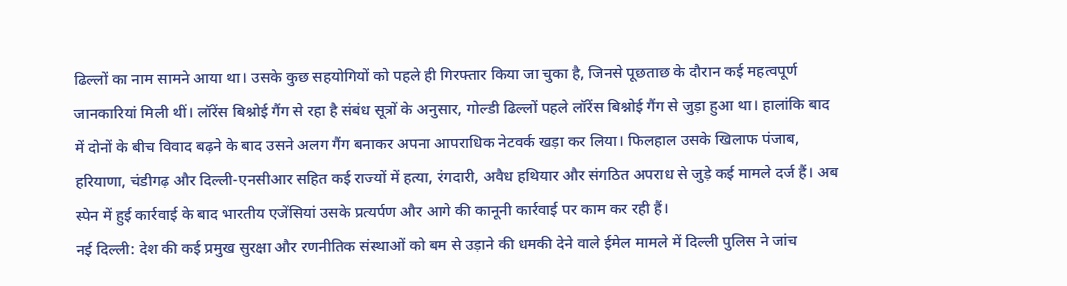ढिल्लों का नाम सामने आया था। उसके कुछ सहयोगियों को पहले ही गिरफ्तार किया जा चुका है, जिनसे पूछताछ के दौरान कई महत्वपूर्ण जानकारियां मिली थीं। लॉरेंस बिश्नोई गैंग से रहा है संबंध सूत्रों के अनुसार, गोल्डी ढिल्लों पहले लॉरेंस बिश्नोई गैंग से जुड़ा हुआ था। हालांकि बाद में दोनों के बीच विवाद बढ़ने के बाद उसने अलग गैंग बनाकर अपना आपराधिक नेटवर्क खड़ा कर लिया। फिलहाल उसके खिलाफ पंजाब, हरियाणा, चंडीगढ़ और दिल्ली-एनसीआर सहित कई राज्यों में हत्या, रंगदारी, अवैध हथियार और संगठित अपराध से जुड़े कई मामले दर्ज हैं। अब स्पेन में हुई कार्रवाई के बाद भारतीय एजेंसियां उसके प्रत्यर्पण और आगे की कानूनी कार्रवाई पर काम कर रही हैं।
नई दिल्ली: देश की कई प्रमुख सुरक्षा और रणनीतिक संस्थाओं को बम से उड़ाने की धमकी देने वाले ईमेल मामले में दिल्ली पुलिस ने जांच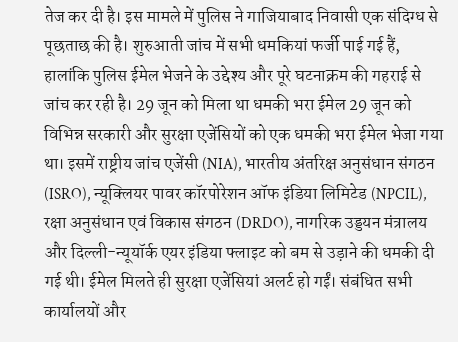तेज कर दी है। इस मामले में पुलिस ने गाजियाबाद निवासी एक संदिग्ध से पूछताछ की है। शुरुआती जांच में सभी धमकियां फर्जी पाई गई हैं, हालांकि पुलिस ईमेल भेजने के उद्देश्य और पूरे घटनाक्रम की गहराई से जांच कर रही है। 29 जून को मिला था धमकी भरा ईमेल 29 जून को विभिन्न सरकारी और सुरक्षा एजेंसियों को एक धमकी भरा ईमेल भेजा गया था। इसमें राष्ट्रीय जांच एजेंसी (NIA), भारतीय अंतरिक्ष अनुसंधान संगठन (ISRO), न्यूक्लियर पावर कॉरपोरेशन ऑफ इंडिया लिमिटेड (NPCIL), रक्षा अनुसंधान एवं विकास संगठन (DRDO), नागरिक उड्डयन मंत्रालय और दिल्ली-न्यूयॉर्क एयर इंडिया फ्लाइट को बम से उड़ाने की धमकी दी गई थी। ईमेल मिलते ही सुरक्षा एजेंसियां अलर्ट हो गईं। संबंधित सभी कार्यालयों और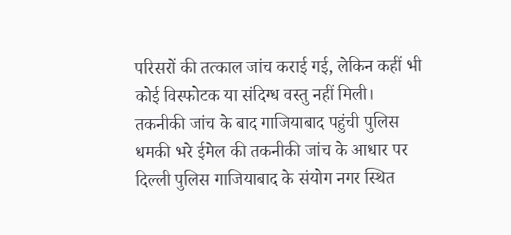परिसरों की तत्काल जांच कराई गई, लेकिन कहीं भी कोई विस्फोटक या संदिग्ध वस्तु नहीं मिली। तकनीकी जांच के बाद गाजियाबाद पहुंची पुलिस धमकी भरे ईमेल की तकनीकी जांच के आधार पर दिल्ली पुलिस गाजियाबाद के संयोग नगर स्थित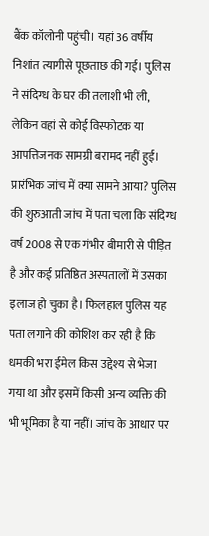बैंक कॉलोनी पहुंची। यहां 36 वर्षीय निशांत त्यागीसे पूछताछ की गई। पुलिस ने संदिग्ध के घर की तलाशी भी ली, लेकिन वहां से कोई विस्फोटक या आपत्तिजनक सामग्री बरामद नहीं हुई। प्रारंभिक जांच में क्या सामने आया? पुलिस की शुरुआती जांच में पता चला कि संदिग्ध वर्ष 2008 से एक गंभीर बीमारी से पीड़ित है और कई प्रतिष्ठित अस्पतालों में उसका इलाज हो चुका है। फिलहाल पुलिस यह पता लगाने की कोशिश कर रही है कि धमकी भरा ईमेल किस उद्देश्य से भेजा गया था और इसमें किसी अन्य व्यक्ति की भी भूमिका है या नहीं। जांच के आधार पर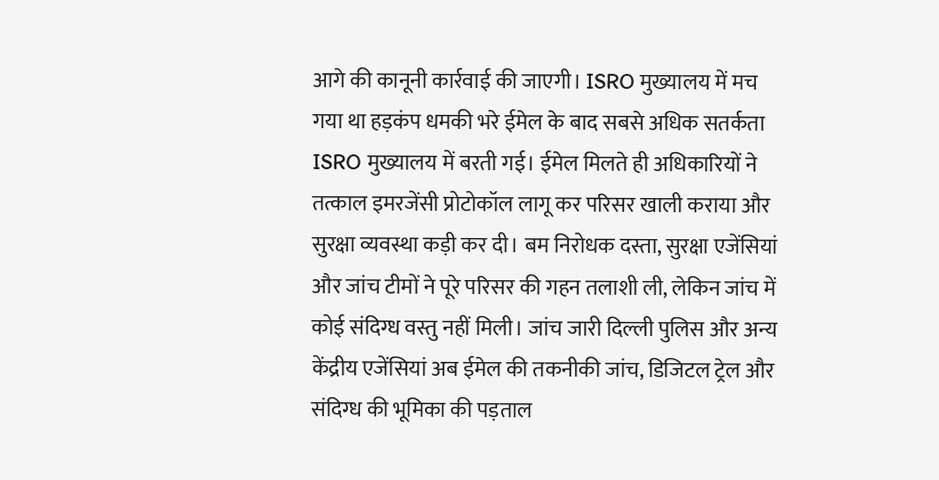आगे की कानूनी कार्रवाई की जाएगी। ISRO मुख्यालय में मच गया था हड़कंप धमकी भरे ईमेल के बाद सबसे अधिक सतर्कता ISRO मुख्यालय में बरती गई। ईमेल मिलते ही अधिकारियों ने तत्काल इमरजेंसी प्रोटोकॉल लागू कर परिसर खाली कराया और सुरक्षा व्यवस्था कड़ी कर दी। बम निरोधक दस्ता, सुरक्षा एजेंसियां और जांच टीमों ने पूरे परिसर की गहन तलाशी ली, लेकिन जांच में कोई संदिग्ध वस्तु नहीं मिली। जांच जारी दिल्ली पुलिस और अन्य केंद्रीय एजेंसियां अब ईमेल की तकनीकी जांच, डिजिटल ट्रेल और संदिग्ध की भूमिका की पड़ताल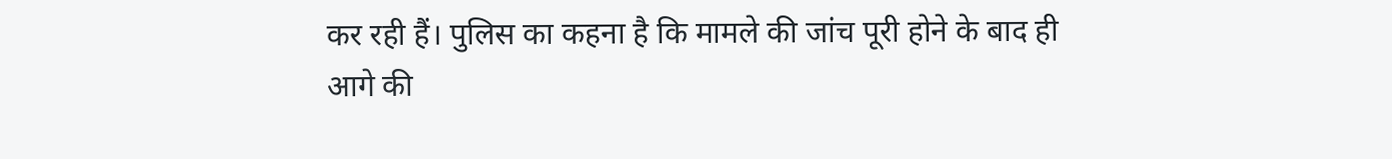कर रही हैं। पुलिस का कहना है कि मामले की जांच पूरी होने के बाद ही आगे की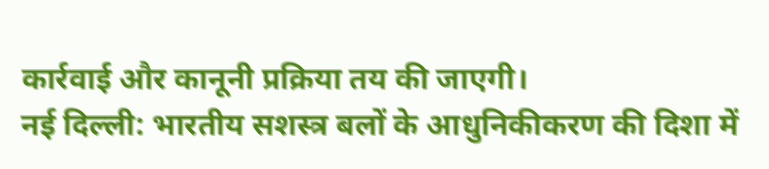कार्रवाई और कानूनी प्रक्रिया तय की जाएगी।
नई दिल्ली: भारतीय सशस्त्र बलों के आधुनिकीकरण की दिशा में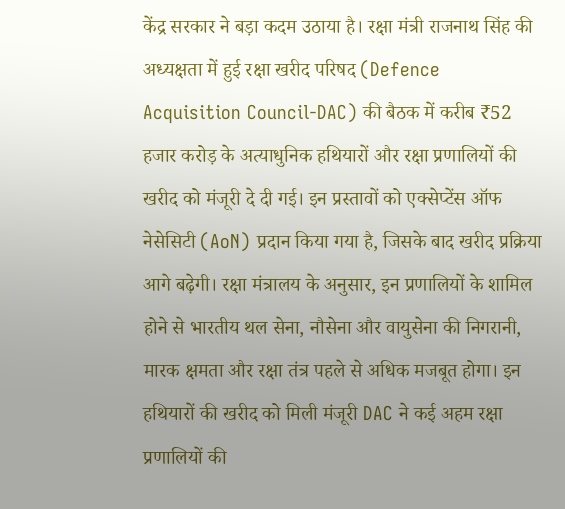केंद्र सरकार ने बड़ा कदम उठाया है। रक्षा मंत्री राजनाथ सिंह की अध्यक्षता में हुई रक्षा खरीद परिषद (Defence Acquisition Council-DAC) की बैठक में करीब ₹52 हजार करोड़ के अत्याधुनिक हथियारों और रक्षा प्रणालियों की खरीद को मंजूरी दे दी गई। इन प्रस्तावों को एक्सेप्टेंस ऑफ नेसेसिटी (AoN) प्रदान किया गया है, जिसके बाद खरीद प्रक्रिया आगे बढ़ेगी। रक्षा मंत्रालय के अनुसार, इन प्रणालियों के शामिल होने से भारतीय थल सेना, नौसेना और वायुसेना की निगरानी, मारक क्षमता और रक्षा तंत्र पहले से अधिक मजबूत होगा। इन हथियारों की खरीद को मिली मंजूरी DAC ने कई अहम रक्षा प्रणालियों की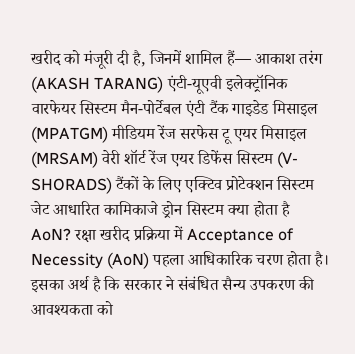खरीद को मंजूरी दी है, जिनमें शामिल हैं— आकाश तरंग (AKASH TARANG) एंटी-यूएवी इलेक्ट्रॉनिक वारफेयर सिस्टम मैन-पोर्टेबल एंटी टैंक गाइडेड मिसाइल (MPATGM) मीडियम रेंज सरफेस टू एयर मिसाइल (MRSAM) वेरी शॉर्ट रेंज एयर डिफेंस सिस्टम (V-SHORADS) टैंकों के लिए एक्टिव प्रोटेक्शन सिस्टम जेट आधारित कामिकाजे ड्रोन सिस्टम क्या होता है AoN? रक्षा खरीद प्रक्रिया में Acceptance of Necessity (AoN) पहला आधिकारिक चरण होता है। इसका अर्थ है कि सरकार ने संबंधित सैन्य उपकरण की आवश्यकता को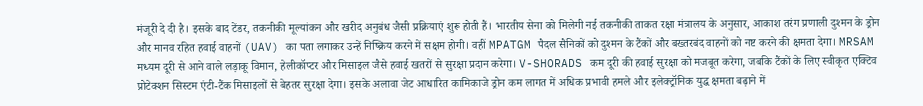मंजूरी दे दी है। इसके बाद टेंडर, तकनीकी मूल्यांकन और खरीद अनुबंध जैसी प्रक्रियाएं शुरू होती हैं। भारतीय सेना को मिलेगी नई तकनीकी ताकत रक्षा मंत्रालय के अनुसार, आकाश तरंग प्रणाली दुश्मन के ड्रोन और मानव रहित हवाई वाहनों (UAV) का पता लगाकर उन्हें निष्क्रिय करने में सक्षम होगी। वहीं MPATGM पैदल सैनिकों को दुश्मन के टैंकों और बख्तरबंद वाहनों को नष्ट करने की क्षमता देगा। MRSAM मध्यम दूरी से आने वाले लड़ाकू विमान, हेलीकॉप्टर और मिसाइल जैसे हवाई खतरों से सुरक्षा प्रदान करेगा। V-SHORADS कम दूरी की हवाई सुरक्षा को मजबूत करेगा, जबकि टैंकों के लिए स्वीकृत एक्टिव प्रोटेक्शन सिस्टम एंटी-टैंक मिसाइलों से बेहतर सुरक्षा देगा। इसके अलावा जेट आधारित कामिकाजे ड्रोन कम लागत में अधिक प्रभावी हमले और इलेक्ट्रॉनिक युद्ध क्षमता बढ़ाने में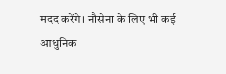मदद करेंगे। नौसेना के लिए भी कई आधुनिक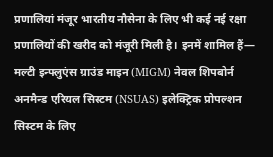प्रणालियां मंजूर भारतीय नौसेना के लिए भी कई नई रक्षा प्रणालियों की खरीद को मंजूरी मिली है। इनमें शामिल हैं— मल्टी इन्फ्लुएंस ग्राउंड माइन (MIGM) नेवल शिपबोर्न अनमैन्ड एरियल सिस्टम (NSUAS) इलेक्ट्रिक प्रोपल्शन सिस्टम के लिए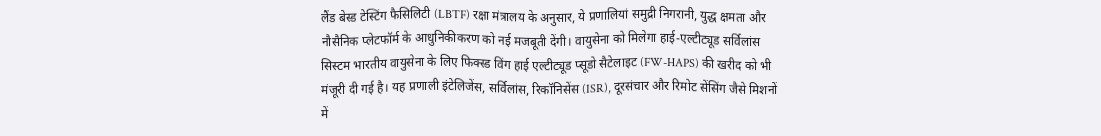लैंड बेस्ड टेस्टिंग फैसिलिटी (LBTF) रक्षा मंत्रालय के अनुसार, ये प्रणालियां समुद्री निगरानी, युद्ध क्षमता और नौसैनिक प्लेटफॉर्म के आधुनिकीकरण को नई मजबूती देंगी। वायुसेना को मिलेगा हाई-एल्टीट्यूड सर्विलांस सिस्टम भारतीय वायुसेना के लिए फिक्स्ड विंग हाई एल्टीट्यूड प्सूडो सैटेलाइट (FW-HAPS) की खरीद को भी मंजूरी दी गई है। यह प्रणाली इंटेलिजेंस, सर्विलांस, रिकॉनिसेंस (ISR), दूरसंचार और रिमोट सेंसिंग जैसे मिशनों में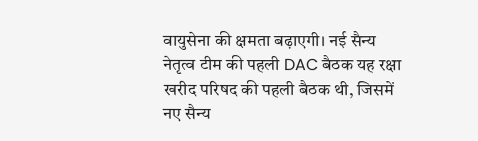वायुसेना की क्षमता बढ़ाएगी। नई सैन्य नेतृत्व टीम की पहली DAC बैठक यह रक्षा खरीद परिषद की पहली बैठक थी, जिसमें नए सैन्य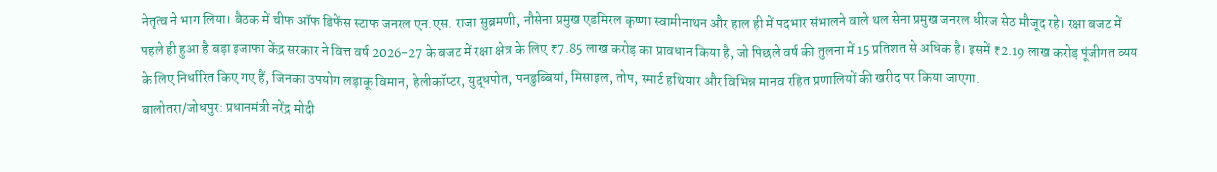नेतृत्व ने भाग लिया। बैठक में चीफ ऑफ डिफेंस स्टाफ जनरल एन.एस. राजा सुब्रमणी, नौसेना प्रमुख एडमिरल कृष्णा स्वामीनाथन और हाल ही में पदभार संभालने वाले थल सेना प्रमुख जनरल धीरज सेठ मौजूद रहे। रक्षा बजट में पहले ही हुआ है बड़ा इजाफा केंद्र सरकार ने वित्त वर्ष 2026-27 के बजट में रक्षा क्षेत्र के लिए ₹7.85 लाख करोड़ का प्रावधान किया है, जो पिछले वर्ष की तुलना में 15 प्रतिशत से अधिक है। इसमें ₹2.19 लाख करोड़ पूंजीगत व्यय के लिए निर्धारित किए गए हैं, जिनका उपयोग लड़ाकू विमान, हेलीकॉप्टर, युद्धपोत, पनडुब्बियां, मिसाइल, तोप, स्मार्ट हथियार और विभिन्न मानव रहित प्रणालियों की खरीद पर किया जाएगा.
बालोतरा/जोधपुर: प्रधानमंत्री नरेंद्र मोदी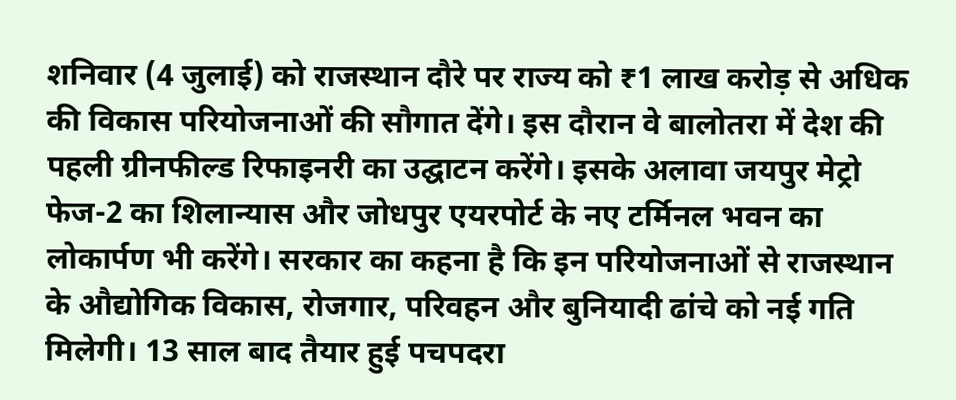शनिवार (4 जुलाई) को राजस्थान दौरे पर राज्य को ₹1 लाख करोड़ से अधिक की विकास परियोजनाओं की सौगात देंगे। इस दौरान वे बालोतरा में देश की पहली ग्रीनफील्ड रिफाइनरी का उद्घाटन करेंगे। इसके अलावा जयपुर मेट्रो फेज-2 का शिलान्यास और जोधपुर एयरपोर्ट के नए टर्मिनल भवन का लोकार्पण भी करेंगे। सरकार का कहना है कि इन परियोजनाओं से राजस्थान के औद्योगिक विकास, रोजगार, परिवहन और बुनियादी ढांचे को नई गति मिलेगी। 13 साल बाद तैयार हुई पचपदरा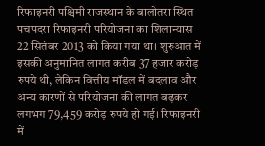रिफाइनरी पश्चिमी राजस्थान के बालोतरा स्थित पचपदरा रिफाइनरी परियोजना का शिलान्यास 22 सितंबर 2013 को किया गया था। शुरुआत में इसकी अनुमानित लागत करीब 37 हजार करोड़ रुपये थी, लेकिन वित्तीय मॉडल में बदलाव और अन्य कारणों से परियोजना की लागत बढ़कर लगभग 79,459 करोड़ रुपये हो गई। रिफाइनरी में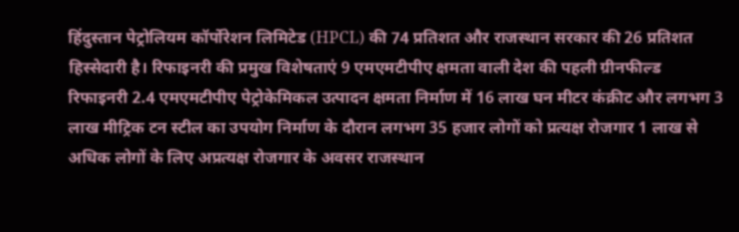हिंदुस्तान पेट्रोलियम कॉर्पोरेशन लिमिटेड (HPCL) की 74 प्रतिशत और राजस्थान सरकार की 26 प्रतिशत हिस्सेदारी है। रिफाइनरी की प्रमुख विशेषताएं 9 एमएमटीपीए क्षमता वाली देश की पहली ग्रीनफील्ड रिफाइनरी 2.4 एमएमटीपीए पेट्रोकेमिकल उत्पादन क्षमता निर्माण में 16 लाख घन मीटर कंक्रीट और लगभग 3 लाख मीट्रिक टन स्टील का उपयोग निर्माण के दौरान लगभग 35 हजार लोगों को प्रत्यक्ष रोजगार 1 लाख से अधिक लोगों के लिए अप्रत्यक्ष रोजगार के अवसर राजस्थान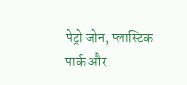पेट्रो जोन, प्लास्टिक पार्क और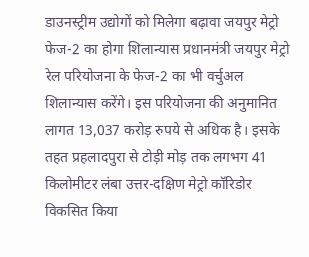डाउनस्ट्रीम उद्योगों को मिलेगा बढ़ावा जयपुर मेट्रो फेज-2 का होगा शिलान्यास प्रधानमंत्री जयपुर मेट्रो रेल परियोजना के फेज-2 का भी वर्चुअल शिलान्यास करेंगे। इस परियोजना की अनुमानित लागत 13,037 करोड़ रुपये से अधिक है। इसके तहत प्रहलादपुरा से टोड़ी मोड़ तक लगभग 41 किलोमीटर लंबा उत्तर-दक्षिण मेट्रो कॉरिडोर विकसित किया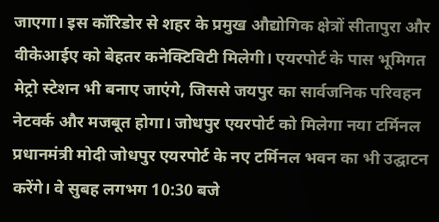जाएगा। इस कॉरिडोर से शहर के प्रमुख औद्योगिक क्षेत्रों सीतापुरा और वीकेआईए को बेहतर कनेक्टिविटी मिलेगी। एयरपोर्ट के पास भूमिगत मेट्रो स्टेशन भी बनाए जाएंगे, जिससे जयपुर का सार्वजनिक परिवहन नेटवर्क और मजबूत होगा। जोधपुर एयरपोर्ट को मिलेगा नया टर्मिनल प्रधानमंत्री मोदी जोधपुर एयरपोर्ट के नए टर्मिनल भवन का भी उद्घाटन करेंगे। वे सुबह लगभग 10:30 बजे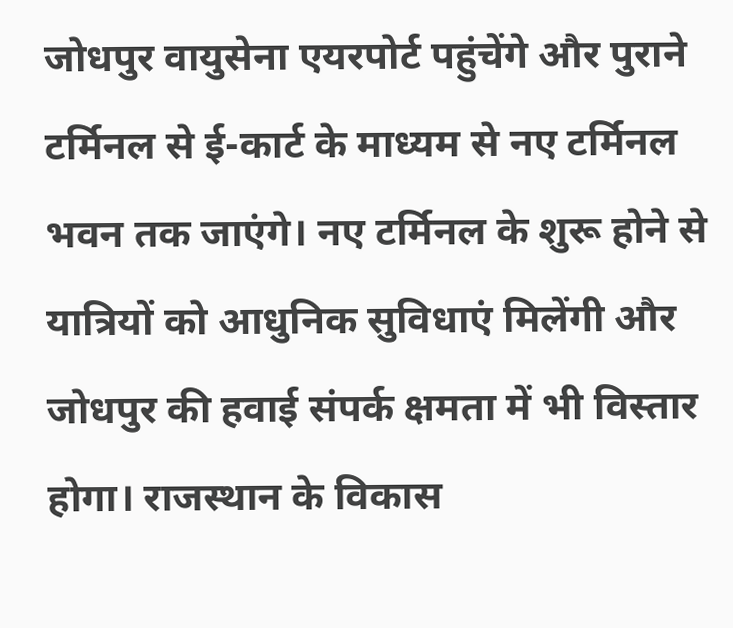जोधपुर वायुसेना एयरपोर्ट पहुंचेंगे और पुराने टर्मिनल से ई-कार्ट के माध्यम से नए टर्मिनल भवन तक जाएंगे। नए टर्मिनल के शुरू होने से यात्रियों को आधुनिक सुविधाएं मिलेंगी और जोधपुर की हवाई संपर्क क्षमता में भी विस्तार होगा। राजस्थान के विकास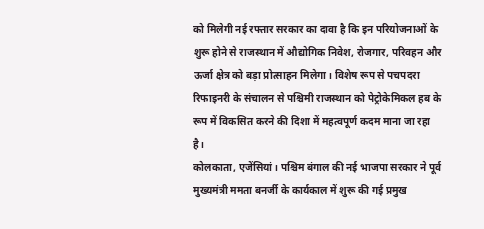को मिलेगी नई रफ्तार सरकार का दावा है कि इन परियोजनाओं के शुरू होने से राजस्थान में औद्योगिक निवेश, रोजगार, परिवहन और ऊर्जा क्षेत्र को बड़ा प्रोत्साहन मिलेगा। विशेष रूप से पचपदरा रिफाइनरी के संचालन से पश्चिमी राजस्थान को पेट्रोकेमिकल हब के रूप में विकसित करने की दिशा में महत्वपूर्ण कदम माना जा रहा है।
कोलकाता, एजेंसियां। पश्चिम बंगाल की नई भाजपा सरकार ने पूर्व मुख्यमंत्री ममता बनर्जी के कार्यकाल में शुरू की गई प्रमुख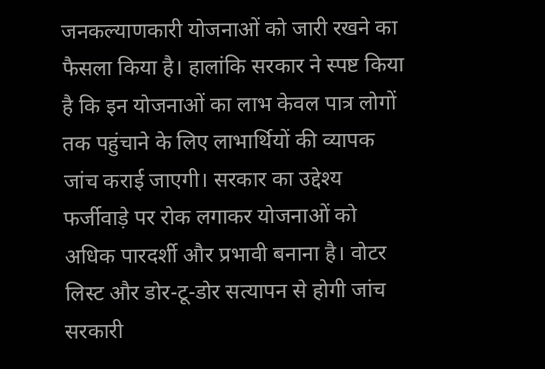जनकल्याणकारी योजनाओं को जारी रखने का फैसला किया है। हालांकि सरकार ने स्पष्ट किया है कि इन योजनाओं का लाभ केवल पात्र लोगों तक पहुंचाने के लिए लाभार्थियों की व्यापक जांच कराई जाएगी। सरकार का उद्देश्य फर्जीवाड़े पर रोक लगाकर योजनाओं को अधिक पारदर्शी और प्रभावी बनाना है। वोटर लिस्ट और डोर-टू-डोर सत्यापन से होगी जांच सरकारी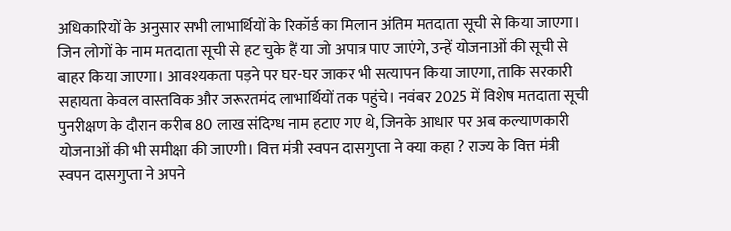अधिकारियों के अनुसार सभी लाभार्थियों के रिकॉर्ड का मिलान अंतिम मतदाता सूची से किया जाएगा। जिन लोगों के नाम मतदाता सूची से हट चुके हैं या जो अपात्र पाए जाएंगे, उन्हें योजनाओं की सूची से बाहर किया जाएगा। आवश्यकता पड़ने पर घर-घर जाकर भी सत्यापन किया जाएगा, ताकि सरकारी सहायता केवल वास्तविक और जरूरतमंद लाभार्थियों तक पहुंचे। नवंबर 2025 में विशेष मतदाता सूची पुनरीक्षण के दौरान करीब 80 लाख संदिग्ध नाम हटाए गए थे, जिनके आधार पर अब कल्याणकारी योजनाओं की भी समीक्षा की जाएगी। वित्त मंत्री स्वपन दासगुप्ता ने क्या कहा ? राज्य के वित्त मंत्री स्वपन दासगुप्ता ने अपने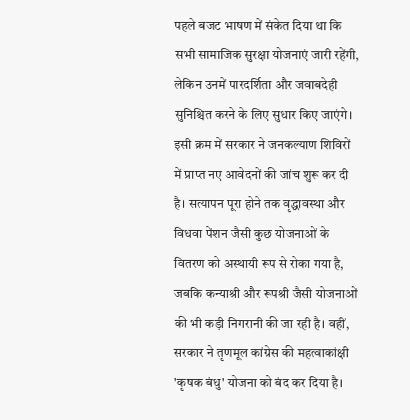पहले बजट भाषण में संकेत दिया था कि सभी सामाजिक सुरक्षा योजनाएं जारी रहेंगी, लेकिन उनमें पारदर्शिता और जवाबदेही सुनिश्चित करने के लिए सुधार किए जाएंगे। इसी क्रम में सरकार ने जनकल्याण शिविरों में प्राप्त नए आवेदनों की जांच शुरू कर दी है। सत्यापन पूरा होने तक वृद्धावस्था और विधवा पेंशन जैसी कुछ योजनाओं के वितरण को अस्थायी रूप से रोका गया है, जबकि कन्याश्री और रूपश्री जैसी योजनाओं की भी कड़ी निगरानी की जा रही है। वहीं, सरकार ने तृणमूल कांग्रेस की महत्वाकांक्षी 'कृषक बंधु' योजना को बंद कर दिया है।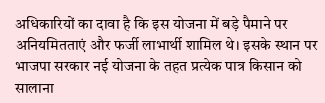अधिकारियों का दावा है कि इस योजना में बड़े पैमाने पर अनियमितताएं और फर्जी लाभार्थी शामिल थे। इसके स्थान पर भाजपा सरकार नई योजना के तहत प्रत्येक पात्र किसान को सालाना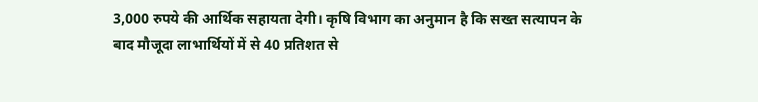3,000 रुपये की आर्थिक सहायता देगी। कृषि विभाग का अनुमान है कि सख्त सत्यापन के बाद मौजूदा लाभार्थियों में से 40 प्रतिशत से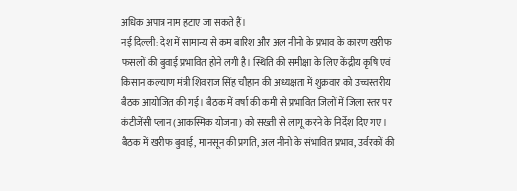अधिक अपात्र नाम हटाए जा सकते हैं।
नई दिल्ली: देश में सामान्य से कम बारिश और अल नीनो के प्रभाव के कारण खरीफ फसलों की बुवाई प्रभावित होने लगी है। स्थिति की समीक्षा के लिए केंद्रीय कृषि एवं किसान कल्याण मंत्री शिवराज सिंह चौहान की अध्यक्षता में शुक्रवार को उच्चस्तरीय बैठक आयोजित की गई। बैठक में वर्षा की कमी से प्रभावित जिलों में जिला स्तर पर कंटीजेंसी प्लान (आकस्मिक योजना) को सख्ती से लागू करने के निर्देश दिए गए। बैठक में खरीफ बुवाई, मानसून की प्रगति, अल नीनो के संभावित प्रभाव, उर्वरकों की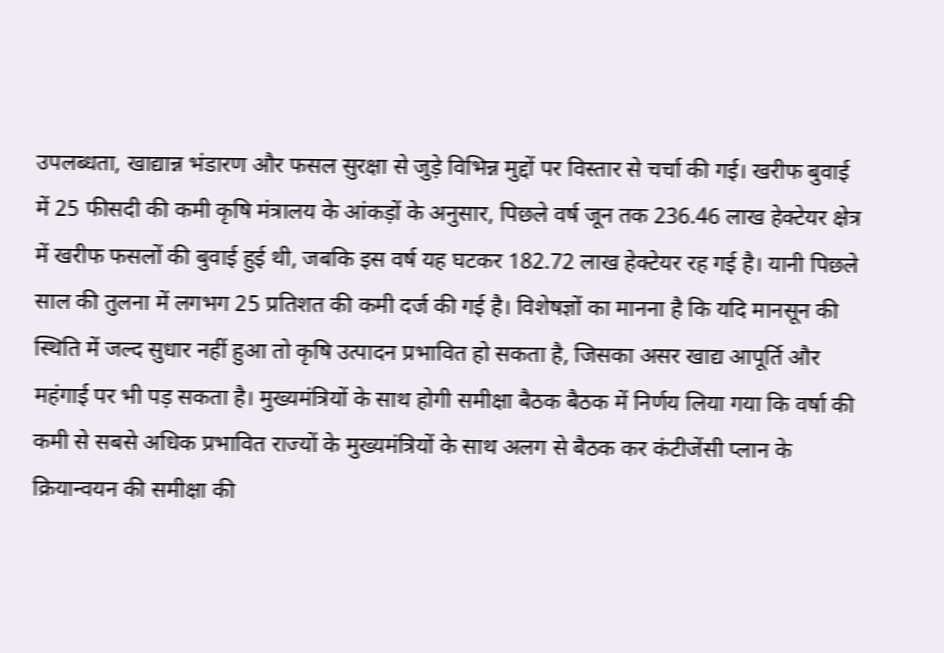उपलब्धता, खाद्यान्न भंडारण और फसल सुरक्षा से जुड़े विभिन्न मुद्दों पर विस्तार से चर्चा की गई। खरीफ बुवाई में 25 फीसदी की कमी कृषि मंत्रालय के आंकड़ों के अनुसार, पिछले वर्ष जून तक 236.46 लाख हेक्टेयर क्षेत्र में खरीफ फसलों की बुवाई हुई थी, जबकि इस वर्ष यह घटकर 182.72 लाख हेक्टेयर रह गई है। यानी पिछले साल की तुलना में लगभग 25 प्रतिशत की कमी दर्ज की गई है। विशेषज्ञों का मानना है कि यदि मानसून की स्थिति में जल्द सुधार नहीं हुआ तो कृषि उत्पादन प्रभावित हो सकता है, जिसका असर खाद्य आपूर्ति और महंगाई पर भी पड़ सकता है। मुख्यमंत्रियों के साथ होगी समीक्षा बैठक बैठक में निर्णय लिया गया कि वर्षा की कमी से सबसे अधिक प्रभावित राज्यों के मुख्यमंत्रियों के साथ अलग से बैठक कर कंटीजेंसी प्लान के क्रियान्वयन की समीक्षा की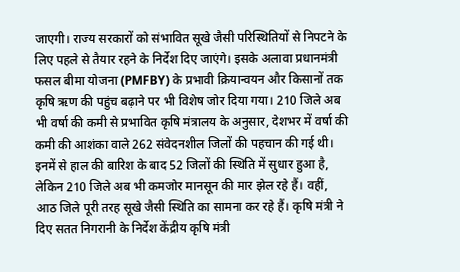जाएगी। राज्य सरकारों को संभावित सूखे जैसी परिस्थितियों से निपटने के लिए पहले से तैयार रहने के निर्देश दिए जाएंगे। इसके अलावा प्रधानमंत्री फसल बीमा योजना (PMFBY) के प्रभावी क्रियान्वयन और किसानों तक कृषि ऋण की पहुंच बढ़ाने पर भी विशेष जोर दिया गया। 210 जिले अब भी वर्षा की कमी से प्रभावित कृषि मंत्रालय के अनुसार, देशभर में वर्षा की कमी की आशंका वाले 262 संवेदनशील जिलों की पहचान की गई थी। इनमें से हाल की बारिश के बाद 52 जिलों की स्थिति में सुधार हुआ है, लेकिन 210 जिले अब भी कमजोर मानसून की मार झेल रहे हैं। वहीं, आठ जिले पूरी तरह सूखे जैसी स्थिति का सामना कर रहे हैं। कृषि मंत्री ने दिए सतत निगरानी के निर्देश केंद्रीय कृषि मंत्री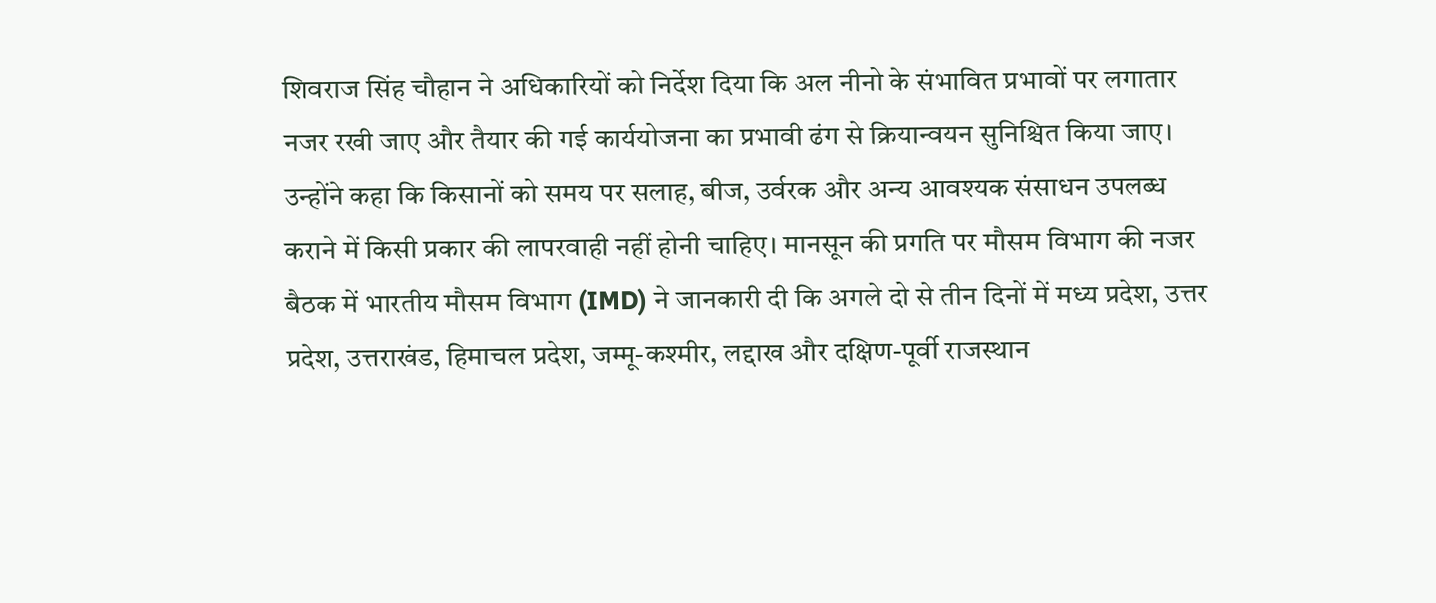शिवराज सिंह चौहान ने अधिकारियों को निर्देश दिया कि अल नीनो के संभावित प्रभावों पर लगातार नजर रखी जाए और तैयार की गई कार्ययोजना का प्रभावी ढंग से क्रियान्वयन सुनिश्चित किया जाए। उन्होंने कहा कि किसानों को समय पर सलाह, बीज, उर्वरक और अन्य आवश्यक संसाधन उपलब्ध कराने में किसी प्रकार की लापरवाही नहीं होनी चाहिए। मानसून की प्रगति पर मौसम विभाग की नजर बैठक में भारतीय मौसम विभाग (IMD) ने जानकारी दी कि अगले दो से तीन दिनों में मध्य प्रदेश, उत्तर प्रदेश, उत्तराखंड, हिमाचल प्रदेश, जम्मू-कश्मीर, लद्दाख और दक्षिण-पूर्वी राजस्थान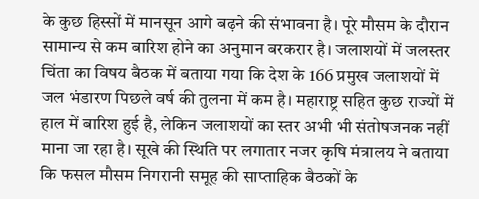के कुछ हिस्सों में मानसून आगे बढ़ने की संभावना है। पूरे मौसम के दौरान सामान्य से कम बारिश होने का अनुमान बरकरार है। जलाशयों में जलस्तर चिंता का विषय बैठक में बताया गया कि देश के 166 प्रमुख जलाशयों में जल भंडारण पिछले वर्ष की तुलना में कम है। महाराष्ट्र सहित कुछ राज्यों में हाल में बारिश हुई है, लेकिन जलाशयों का स्तर अभी भी संतोषजनक नहीं माना जा रहा है। सूखे की स्थिति पर लगातार नजर कृषि मंत्रालय ने बताया कि फसल मौसम निगरानी समूह की साप्ताहिक बैठकों के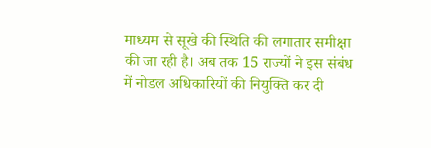माध्यम से सूखे की स्थिति की लगातार समीक्षा की जा रही है। अब तक 15 राज्यों ने इस संबंध में नोडल अधिकारियों की नियुक्ति कर दी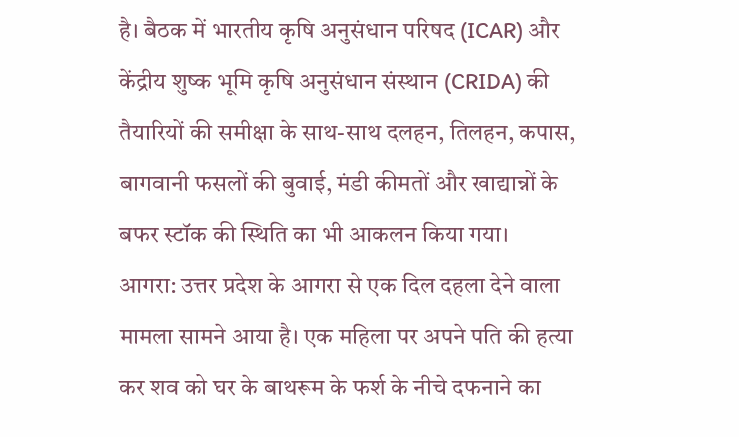है। बैठक में भारतीय कृषि अनुसंधान परिषद (ICAR) और केंद्रीय शुष्क भूमि कृषि अनुसंधान संस्थान (CRIDA) की तैयारियों की समीक्षा के साथ-साथ दलहन, तिलहन, कपास, बागवानी फसलों की बुवाई, मंडी कीमतों और खाद्यान्नों के बफर स्टॉक की स्थिति का भी आकलन किया गया।
आगरा: उत्तर प्रदेश के आगरा से एक दिल दहला देने वाला मामला सामने आया है। एक महिला पर अपने पति की हत्या कर शव को घर के बाथरूम के फर्श के नीचे दफनाने का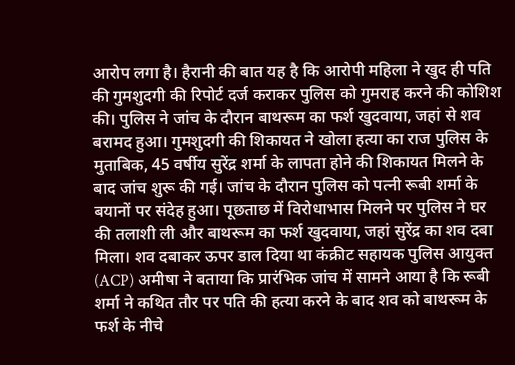आरोप लगा है। हैरानी की बात यह है कि आरोपी महिला ने खुद ही पति की गुमशुदगी की रिपोर्ट दर्ज कराकर पुलिस को गुमराह करने की कोशिश की। पुलिस ने जांच के दौरान बाथरूम का फर्श खुदवाया, जहां से शव बरामद हुआ। गुमशुदगी की शिकायत ने खोला हत्या का राज पुलिस के मुताबिक, 45 वर्षीय सुरेंद्र शर्मा के लापता होने की शिकायत मिलने के बाद जांच शुरू की गई। जांच के दौरान पुलिस को पत्नी रूबी शर्मा के बयानों पर संदेह हुआ। पूछताछ में विरोधाभास मिलने पर पुलिस ने घर की तलाशी ली और बाथरूम का फर्श खुदवाया, जहां सुरेंद्र का शव दबा मिला। शव दबाकर ऊपर डाल दिया था कंक्रीट सहायक पुलिस आयुक्त (ACP) अमीषा ने बताया कि प्रारंभिक जांच में सामने आया है कि रूबी शर्मा ने कथित तौर पर पति की हत्या करने के बाद शव को बाथरूम के फर्श के नीचे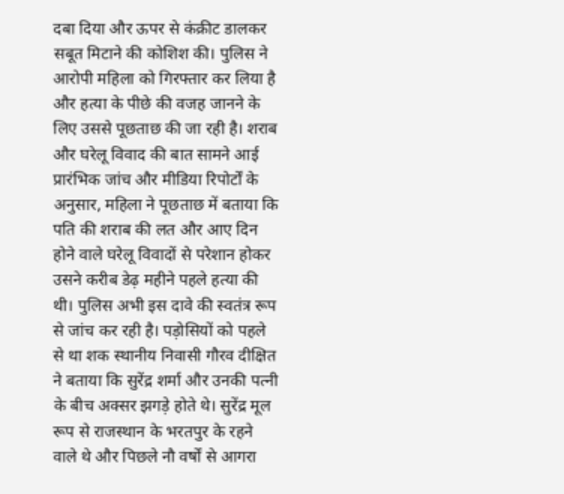दबा दिया और ऊपर से कंक्रीट डालकर सबूत मिटाने की कोशिश की। पुलिस ने आरोपी महिला को गिरफ्तार कर लिया है और हत्या के पीछे की वजह जानने के लिए उससे पूछताछ की जा रही है। शराब और घरेलू विवाद की बात सामने आई प्रारंभिक जांच और मीडिया रिपोर्टों के अनुसार, महिला ने पूछताछ में बताया कि पति की शराब की लत और आए दिन होने वाले घरेलू विवादों से परेशान होकर उसने करीब डेढ़ महीने पहले हत्या की थी। पुलिस अभी इस दावे की स्वतंत्र रूप से जांच कर रही है। पड़ोसियों को पहले से था शक स्थानीय निवासी गौरव दीक्षित ने बताया कि सुरेंद्र शर्मा और उनकी पत्नी के बीच अक्सर झगड़े होते थे। सुरेंद्र मूल रूप से राजस्थान के भरतपुर के रहने वाले थे और पिछले नौ वर्षों से आगरा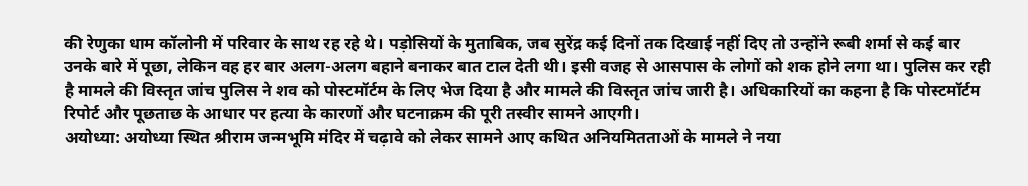की रेणुका धाम कॉलोनी में परिवार के साथ रह रहे थे। पड़ोसियों के मुताबिक, जब सुरेंद्र कई दिनों तक दिखाई नहीं दिए तो उन्होंने रूबी शर्मा से कई बार उनके बारे में पूछा, लेकिन वह हर बार अलग-अलग बहाने बनाकर बात टाल देती थी। इसी वजह से आसपास के लोगों को शक होने लगा था। पुलिस कर रही है मामले की विस्तृत जांच पुलिस ने शव को पोस्टमॉर्टम के लिए भेज दिया है और मामले की विस्तृत जांच जारी है। अधिकारियों का कहना है कि पोस्टमॉर्टम रिपोर्ट और पूछताछ के आधार पर हत्या के कारणों और घटनाक्रम की पूरी तस्वीर सामने आएगी।
अयोध्या: अयोध्या स्थित श्रीराम जन्मभूमि मंदिर में चढ़ावे को लेकर सामने आए कथित अनियमितताओं के मामले ने नया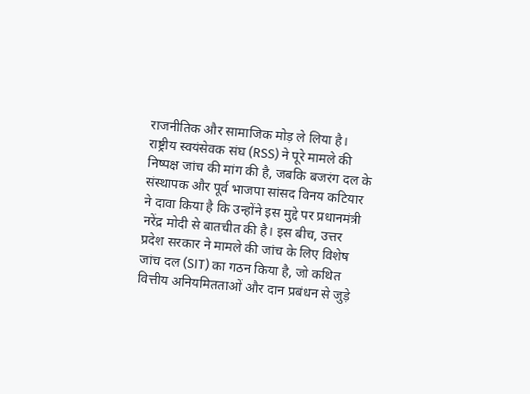राजनीतिक और सामाजिक मोड़ ले लिया है। राष्ट्रीय स्वयंसेवक संघ (RSS) ने पूरे मामले की निष्पक्ष जांच की मांग की है, जबकि बजरंग दल के संस्थापक और पूर्व भाजपा सांसद विनय कटियार ने दावा किया है कि उन्होंने इस मुद्दे पर प्रधानमंत्री नरेंद्र मोदी से बातचीत की है। इस बीच, उत्तर प्रदेश सरकार ने मामले की जांच के लिए विशेष जांच दल (SIT) का गठन किया है, जो कथित वित्तीय अनियमितताओं और दान प्रबंधन से जुड़े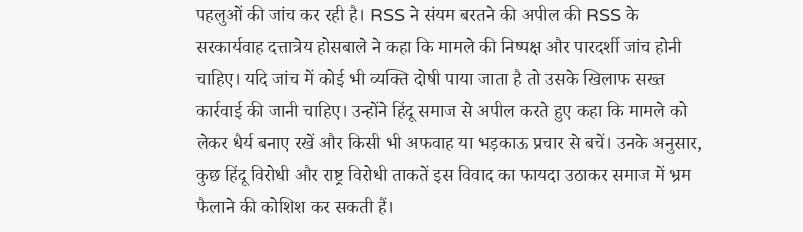पहलुओं की जांच कर रही है। RSS ने संयम बरतने की अपील की RSS के सरकार्यवाह दत्तात्रेय होसबाले ने कहा कि मामले की निष्पक्ष और पारदर्शी जांच होनी चाहिए। यदि जांच में कोई भी व्यक्ति दोषी पाया जाता है तो उसके खिलाफ सख्त कार्रवाई की जानी चाहिए। उन्होंने हिंदू समाज से अपील करते हुए कहा कि मामले को लेकर धैर्य बनाए रखें और किसी भी अफवाह या भड़काऊ प्रचार से बचें। उनके अनुसार, कुछ हिंदू विरोधी और राष्ट्र विरोधी ताकतें इस विवाद का फायदा उठाकर समाज में भ्रम फैलाने की कोशिश कर सकती हैं।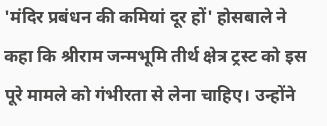'मंदिर प्रबंधन की कमियां दूर हों' होसबाले ने कहा कि श्रीराम जन्मभूमि तीर्थ क्षेत्र ट्रस्ट को इस पूरे मामले को गंभीरता से लेना चाहिए। उन्होंने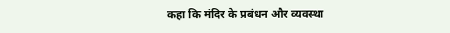कहा कि मंदिर के प्रबंधन और व्यवस्था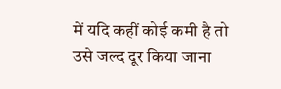में यदि कहीं कोई कमी है तो उसे जल्द दूर किया जाना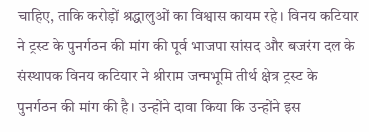चाहिए, ताकि करोड़ों श्रद्धालुओं का विश्वास कायम रहे। विनय कटियार ने ट्रस्ट के पुनर्गठन की मांग की पूर्व भाजपा सांसद और बजरंग दल के संस्थापक विनय कटियार ने श्रीराम जन्मभूमि तीर्थ क्षेत्र ट्रस्ट के पुनर्गठन की मांग की है। उन्होंने दावा किया कि उन्होंने इस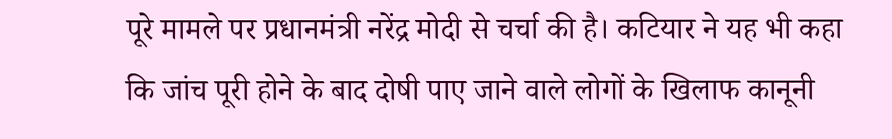पूरे मामले पर प्रधानमंत्री नरेंद्र मोदी से चर्चा की है। कटियार ने यह भी कहा कि जांच पूरी होने के बाद दोषी पाए जाने वाले लोगों के खिलाफ कानूनी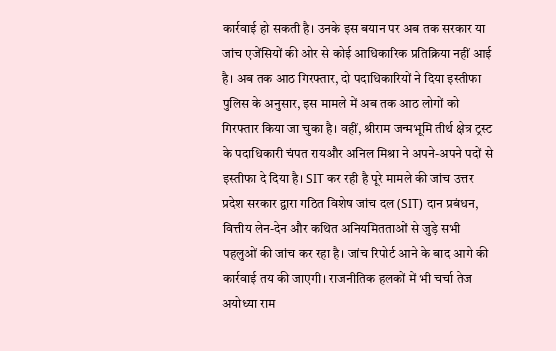कार्रवाई हो सकती है। उनके इस बयान पर अब तक सरकार या जांच एजेंसियों की ओर से कोई आधिकारिक प्रतिक्रिया नहीं आई है। अब तक आठ गिरफ्तार, दो पदाधिकारियों ने दिया इस्तीफा पुलिस के अनुसार, इस मामले में अब तक आठ लोगों को गिरफ्तार किया जा चुका है। वहीं, श्रीराम जन्मभूमि तीर्थ क्षेत्र ट्रस्ट के पदाधिकारी चंपत रायऔर अनिल मिश्रा ने अपने-अपने पदों से इस्तीफा दे दिया है। SIT कर रही है पूरे मामले की जांच उत्तर प्रदेश सरकार द्वारा गठित विशेष जांच दल (SIT) दान प्रबंधन, वित्तीय लेन-देन और कथित अनियमितताओं से जुड़े सभी पहलुओं की जांच कर रहा है। जांच रिपोर्ट आने के बाद आगे की कार्रवाई तय की जाएगी। राजनीतिक हलकों में भी चर्चा तेज अयोध्या राम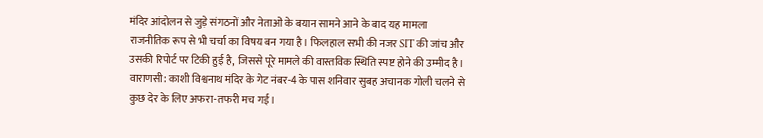मंदिर आंदोलन से जुड़े संगठनों और नेताओं के बयान सामने आने के बाद यह मामला राजनीतिक रूप से भी चर्चा का विषय बन गया है। फिलहाल सभी की नजर SIT की जांच और उसकी रिपोर्ट पर टिकी हुई है, जिससे पूरे मामले की वास्तविक स्थिति स्पष्ट होने की उम्मीद है।
वाराणसी: काशी विश्वनाथ मंदिर के गेट नंबर-4 के पास शनिवार सुबह अचानक गोली चलने से कुछ देर के लिए अफरा-तफरी मच गई।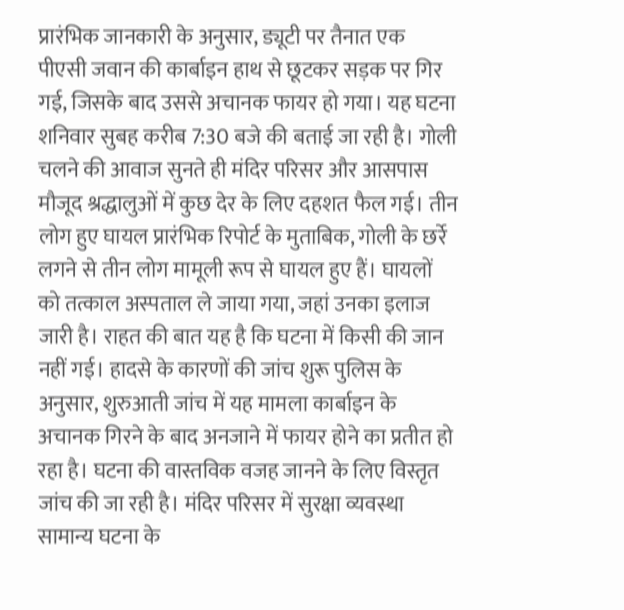प्रारंभिक जानकारी के अनुसार, ड्यूटी पर तैनात एक पीएसी जवान की कार्बाइन हाथ से छूटकर सड़क पर गिर गई, जिसके बाद उससे अचानक फायर हो गया। यह घटना शनिवार सुबह करीब 7:30 बजे की बताई जा रही है। गोली चलने की आवाज सुनते ही मंदिर परिसर और आसपास मौजूद श्रद्धालुओं में कुछ देर के लिए दहशत फैल गई। तीन लोग हुए घायल प्रारंभिक रिपोर्ट के मुताबिक, गोली के छर्रे लगने से तीन लोग मामूली रूप से घायल हुए हैं। घायलों को तत्काल अस्पताल ले जाया गया, जहां उनका इलाज जारी है। राहत की बात यह है कि घटना में किसी की जान नहीं गई। हादसे के कारणों की जांच शुरू पुलिस के अनुसार, शुरुआती जांच में यह मामला कार्बाइन के अचानक गिरने के बाद अनजाने में फायर होने का प्रतीत हो रहा है। घटना की वास्तविक वजह जानने के लिए विस्तृत जांच की जा रही है। मंदिर परिसर में सुरक्षा व्यवस्था सामान्य घटना के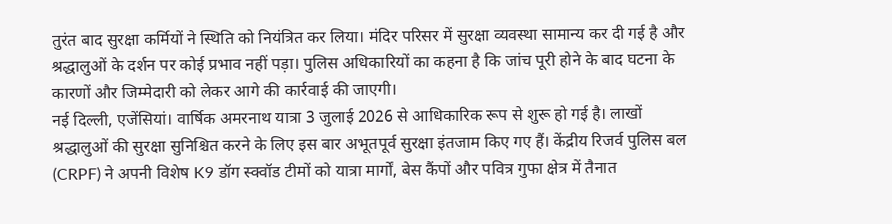तुरंत बाद सुरक्षा कर्मियों ने स्थिति को नियंत्रित कर लिया। मंदिर परिसर में सुरक्षा व्यवस्था सामान्य कर दी गई है और श्रद्धालुओं के दर्शन पर कोई प्रभाव नहीं पड़ा। पुलिस अधिकारियों का कहना है कि जांच पूरी होने के बाद घटना के कारणों और जिम्मेदारी को लेकर आगे की कार्रवाई की जाएगी।
नई दिल्ली, एजेंसियां। वार्षिक अमरनाथ यात्रा 3 जुलाई 2026 से आधिकारिक रूप से शुरू हो गई है। लाखों श्रद्धालुओं की सुरक्षा सुनिश्चित करने के लिए इस बार अभूतपूर्व सुरक्षा इंतजाम किए गए हैं। केंद्रीय रिजर्व पुलिस बल (CRPF) ने अपनी विशेष K9 डॉग स्क्वॉड टीमों को यात्रा मार्गों, बेस कैंपों और पवित्र गुफा क्षेत्र में तैनात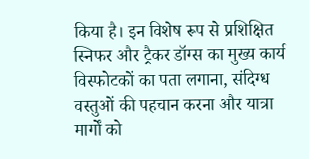किया है। इन विशेष रूप से प्रशिक्षित स्निफर और ट्रैकर डॉग्स का मुख्य कार्य विस्फोटकों का पता लगाना, संदिग्ध वस्तुओं की पहचान करना और यात्रा मार्गों को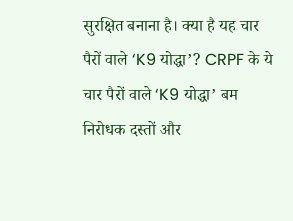सुरक्षित बनाना है। क्या है यह चार पैरों वाले ‘K9 योद्धा’? CRPF के ये चार पैरों वाले ‘K9 योद्धा’ बम निरोधक दस्तों और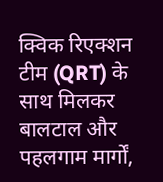क्विक रिएक्शन टीम (QRT) के साथ मिलकर बालटाल और पहलगाम मार्गों,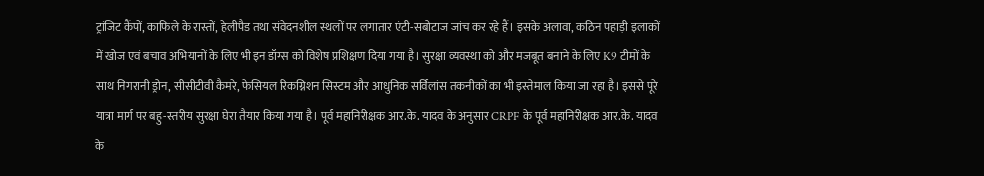ट्रांजिट कैंपों, काफिले के रास्तों, हेलीपैड तथा संवेदनशील स्थलों पर लगातार एंटी-सबोटाज जांच कर रहे हैं। इसके अलावा, कठिन पहाड़ी इलाकों में खोज एवं बचाव अभियानों के लिए भी इन डॉग्स को विशेष प्रशिक्षण दिया गया है। सुरक्षा व्यवस्था को और मजबूत बनाने के लिए K9 टीमों के साथ निगरानी ड्रोन, सीसीटीवी कैमरे, फेसियल रिकग्निशन सिस्टम और आधुनिक सर्विलांस तकनीकों का भी इस्तेमाल किया जा रहा है। इससे पूरे यात्रा मार्ग पर बहु-स्तरीय सुरक्षा घेरा तैयार किया गया है। पूर्व महानिरीक्षक आर.के. यादव के अनुसार CRPF के पूर्व महानिरीक्षक आर.के. यादव के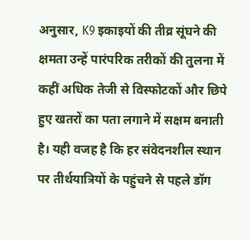अनुसार, K9 इकाइयों की तीव्र सूंघने की क्षमता उन्हें पारंपरिक तरीकों की तुलना में कहीं अधिक तेजी से विस्फोटकों और छिपे हुए खतरों का पता लगाने में सक्षम बनाती है। यही वजह है कि हर संवेदनशील स्थान पर तीर्थयात्रियों के पहुंचने से पहले डॉग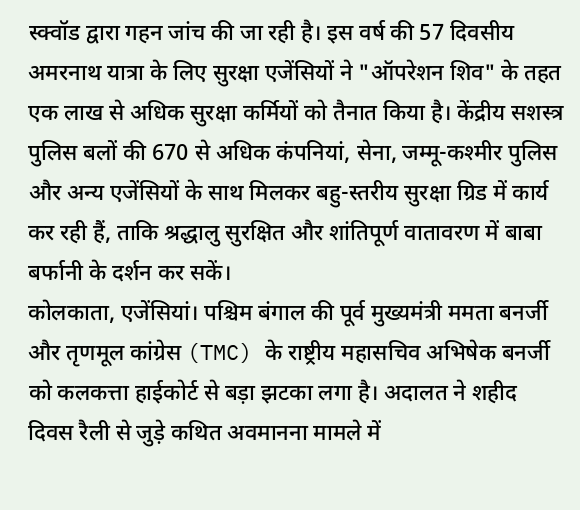स्क्वॉड द्वारा गहन जांच की जा रही है। इस वर्ष की 57 दिवसीय अमरनाथ यात्रा के लिए सुरक्षा एजेंसियों ने "ऑपरेशन शिव" के तहत एक लाख से अधिक सुरक्षा कर्मियों को तैनात किया है। केंद्रीय सशस्त्र पुलिस बलों की 670 से अधिक कंपनियां, सेना, जम्मू-कश्मीर पुलिस और अन्य एजेंसियों के साथ मिलकर बहु-स्तरीय सुरक्षा ग्रिड में कार्य कर रही हैं, ताकि श्रद्धालु सुरक्षित और शांतिपूर्ण वातावरण में बाबा बर्फानी के दर्शन कर सकें।
कोलकाता, एजेंसियां। पश्चिम बंगाल की पूर्व मुख्यमंत्री ममता बनर्जी और तृणमूल कांग्रेस (TMC) के राष्ट्रीय महासचिव अभिषेक बनर्जी को कलकत्ता हाईकोर्ट से बड़ा झटका लगा है। अदालत ने शहीद दिवस रैली से जुड़े कथित अवमानना मामले में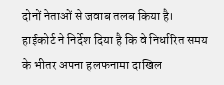दोनों नेताओं से जवाब तलब किया है। हाईकोर्ट ने निर्देश दिया है कि वे निर्धारित समय के भीतर अपना हलफनामा दाखिल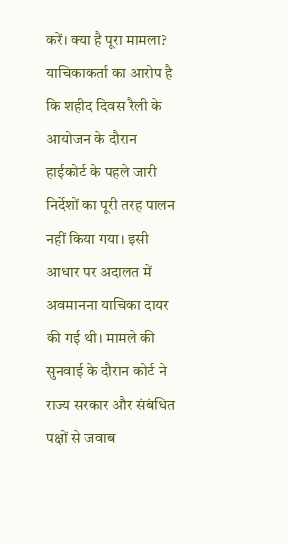करें। क्या है पूरा मामला? याचिकाकर्ता का आरोप है कि शहीद दिवस रैली के आयोजन के दौरान हाईकोर्ट के पहले जारी निर्देशों का पूरी तरह पालन नहीं किया गया। इसी आधार पर अदालत में अवमानना याचिका दायर की गई थी। मामले की सुनवाई के दौरान कोर्ट ने राज्य सरकार और संबंधित पक्षों से जवाब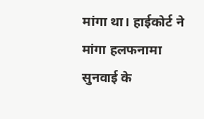मांगा था। हाईकोर्ट ने मांगा हलफनामा सुनवाई के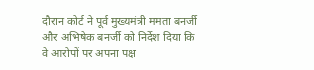दौरान कोर्ट ने पूर्व मुख्यमंत्री ममता बनर्जी और अभिषेक बनर्जी को निर्देश दिया कि वे आरोपों पर अपना पक्ष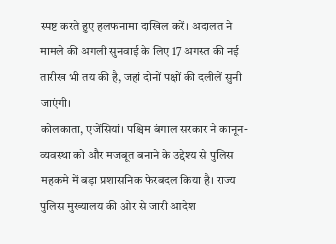स्पष्ट करते हुए हलफनामा दाखिल करें। अदालत ने मामले की अगली सुनवाई के लिए 17 अगस्त की नई तारीख भी तय की है, जहां दोनों पक्षों की दलीलें सुनी जाएंगी।
कोलकाता, एजेंसियां। पश्चिम बंगाल सरकार ने कानून-व्यवस्था को और मजबूत बनाने के उद्देश्य से पुलिस महकमे में बड़ा प्रशासनिक फेरबदल किया है। राज्य पुलिस मुख्यालय की ओर से जारी आदेश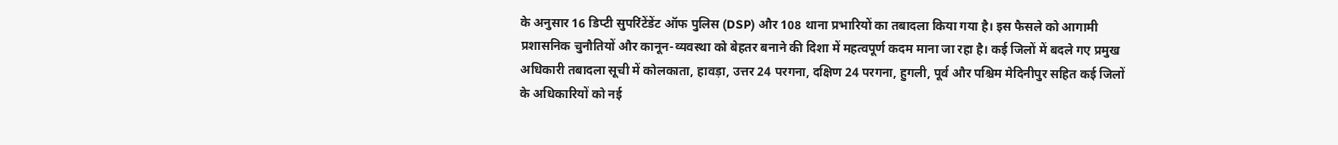के अनुसार 16 डिप्टी सुपरिंटेंडेंट ऑफ पुलिस (DSP) और 108 थाना प्रभारियों का तबादला किया गया है। इस फैसले को आगामी प्रशासनिक चुनौतियों और कानून-व्यवस्था को बेहतर बनाने की दिशा में महत्वपूर्ण कदम माना जा रहा है। कई जिलों में बदले गए प्रमुख अधिकारी तबादला सूची में कोलकाता, हावड़ा, उत्तर 24 परगना, दक्षिण 24 परगना, हुगली, पूर्व और पश्चिम मेदिनीपुर सहित कई जिलों के अधिकारियों को नई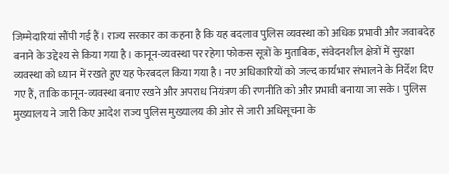जिम्मेदारियां सौंपी गई हैं। राज्य सरकार का कहना है कि यह बदलाव पुलिस व्यवस्था को अधिक प्रभावी और जवाबदेह बनाने के उद्देश्य से किया गया है। कानून-व्यवस्था पर रहेगा फोकस सूत्रों के मुताबिक, संवेदनशील क्षेत्रों में सुरक्षा व्यवस्था को ध्यान में रखते हुए यह फेरबदल किया गया है। नए अधिकारियों को जल्द कार्यभार संभालने के निर्देश दिए गए हैं, ताकि कानून-व्यवस्था बनाए रखने और अपराध नियंत्रण की रणनीति को और प्रभावी बनाया जा सके। पुलिस मुख्यालय ने जारी किए आदेश राज्य पुलिस मुख्यालय की ओर से जारी अधिसूचना के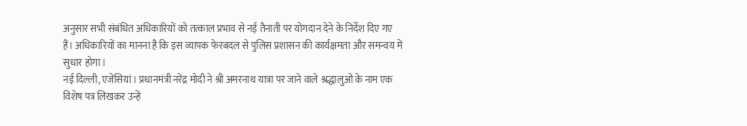अनुसार सभी संबंधित अधिकारियों को तत्काल प्रभाव से नई तैनाती पर योगदान देने के निर्देश दिए गए हैं। अधिकारियों का मानना है कि इस व्यापक फेरबदल से पुलिस प्रशासन की कार्यक्षमता और समन्वय में सुधार होगा।
नई दिल्ली, एजेंसियां। प्रधानमंत्री नरेंद्र मोदी ने श्री अमरनाथ यात्रा पर जाने वाले श्रद्धालुओं के नाम एक विशेष पत्र लिखकर उन्हें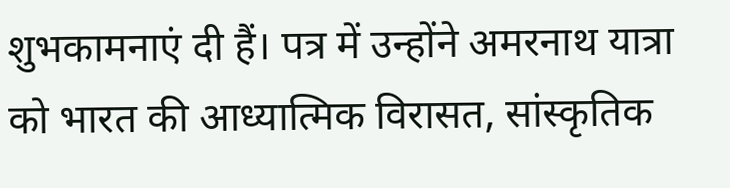शुभकामनाएं दी हैं। पत्र में उन्होंने अमरनाथ यात्रा को भारत की आध्यात्मिक विरासत, सांस्कृतिक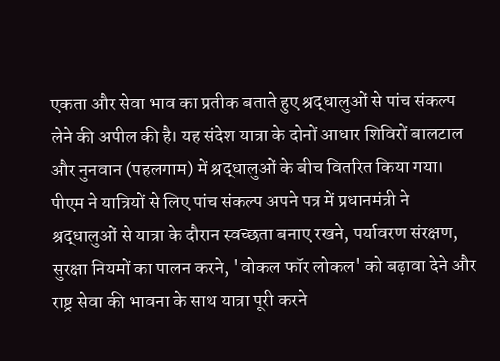एकता और सेवा भाव का प्रतीक बताते हुए श्रद्धालुओं से पांच संकल्प लेने की अपील की है। यह संदेश यात्रा के दोनों आधार शिविरों बालटाल और नुनवान (पहलगाम) में श्रद्धालुओं के बीच वितरित किया गया। पीएम ने यात्रियों से लिए पांच संकल्प अपने पत्र में प्रधानमंत्री ने श्रद्धालुओं से यात्रा के दौरान स्वच्छता बनाए रखने, पर्यावरण संरक्षण, सुरक्षा नियमों का पालन करने, 'वोकल फॉर लोकल' को बढ़ावा देने और राष्ट्र सेवा की भावना के साथ यात्रा पूरी करने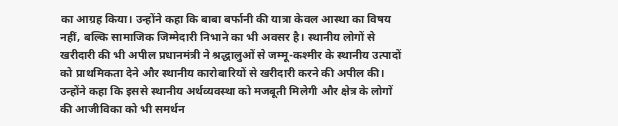का आग्रह किया। उन्होंने कहा कि बाबा बर्फानी की यात्रा केवल आस्था का विषय नहीं, बल्कि सामाजिक जिम्मेदारी निभाने का भी अवसर है। स्थानीय लोगों से खरीदारी की भी अपील प्रधानमंत्री ने श्रद्धालुओं से जम्मू-कश्मीर के स्थानीय उत्पादों को प्राथमिकता देने और स्थानीय कारोबारियों से खरीदारी करने की अपील की। उन्होंने कहा कि इससे स्थानीय अर्थव्यवस्था को मजबूती मिलेगी और क्षेत्र के लोगों की आजीविका को भी समर्थन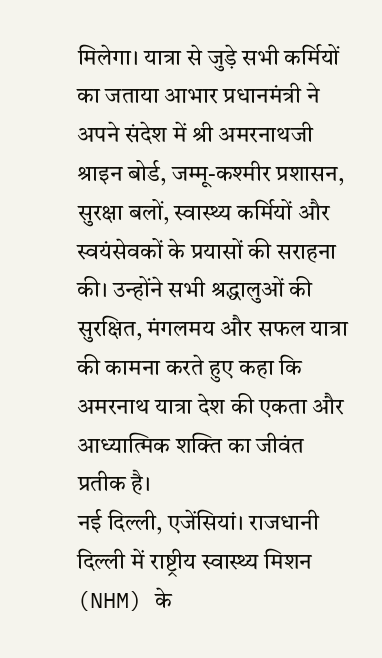मिलेगा। यात्रा से जुड़े सभी कर्मियों का जताया आभार प्रधानमंत्री ने अपने संदेश में श्री अमरनाथजी श्राइन बोर्ड, जम्मू-कश्मीर प्रशासन, सुरक्षा बलों, स्वास्थ्य कर्मियों और स्वयंसेवकों के प्रयासों की सराहना की। उन्होंने सभी श्रद्धालुओं की सुरक्षित, मंगलमय और सफल यात्रा की कामना करते हुए कहा कि अमरनाथ यात्रा देश की एकता और आध्यात्मिक शक्ति का जीवंत प्रतीक है।
नई दिल्ली, एजेंसियां। राजधानी दिल्ली में राष्ट्रीय स्वास्थ्य मिशन (NHM) के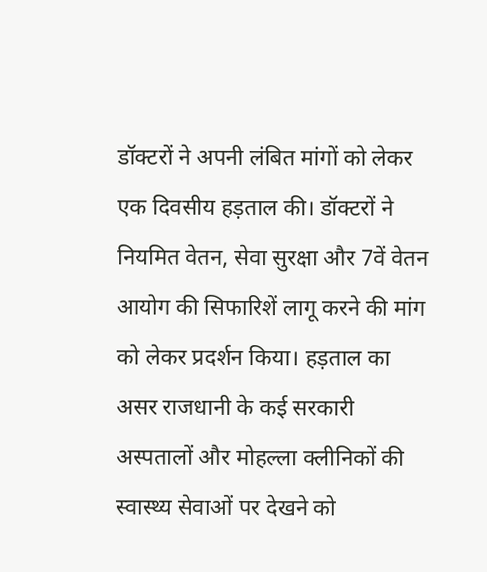डॉक्टरों ने अपनी लंबित मांगों को लेकर एक दिवसीय हड़ताल की। डॉक्टरों ने नियमित वेतन, सेवा सुरक्षा और 7वें वेतन आयोग की सिफारिशें लागू करने की मांग को लेकर प्रदर्शन किया। हड़ताल का असर राजधानी के कई सरकारी अस्पतालों और मोहल्ला क्लीनिकों की स्वास्थ्य सेवाओं पर देखने को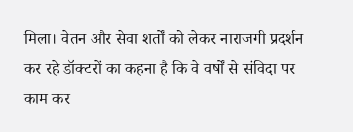मिला। वेतन और सेवा शर्तों को लेकर नाराजगी प्रदर्शन कर रहे डॉक्टरों का कहना है कि वे वर्षों से संविदा पर काम कर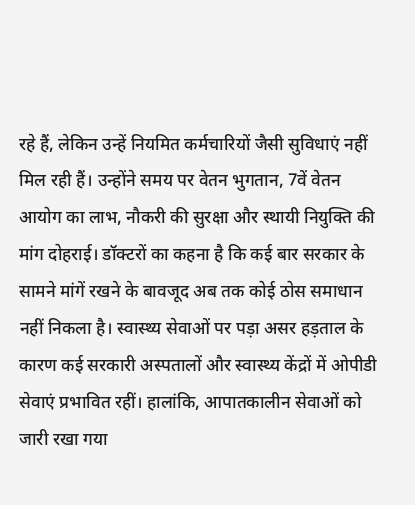रहे हैं, लेकिन उन्हें नियमित कर्मचारियों जैसी सुविधाएं नहीं मिल रही हैं। उन्होंने समय पर वेतन भुगतान, 7वें वेतन आयोग का लाभ, नौकरी की सुरक्षा और स्थायी नियुक्ति की मांग दोहराई। डॉक्टरों का कहना है कि कई बार सरकार के सामने मांगें रखने के बावजूद अब तक कोई ठोस समाधान नहीं निकला है। स्वास्थ्य सेवाओं पर पड़ा असर हड़ताल के कारण कई सरकारी अस्पतालों और स्वास्थ्य केंद्रों में ओपीडी सेवाएं प्रभावित रहीं। हालांकि, आपातकालीन सेवाओं को जारी रखा गया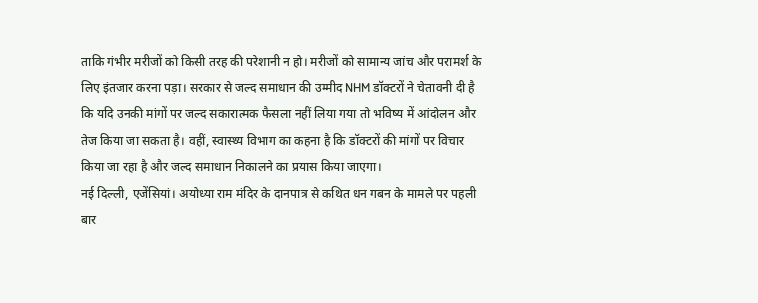ताकि गंभीर मरीजों को किसी तरह की परेशानी न हो। मरीजों को सामान्य जांच और परामर्श के लिए इंतजार करना पड़ा। सरकार से जल्द समाधान की उम्मीद NHM डॉक्टरों ने चेतावनी दी है कि यदि उनकी मांगों पर जल्द सकारात्मक फैसला नहीं लिया गया तो भविष्य में आंदोलन और तेज किया जा सकता है। वहीं, स्वास्थ्य विभाग का कहना है कि डॉक्टरों की मांगों पर विचार किया जा रहा है और जल्द समाधान निकालने का प्रयास किया जाएगा।
नई दिल्ली, एजेंसियां। अयोध्या राम मंदिर के दानपात्र से कथित धन गबन के मामले पर पहली बार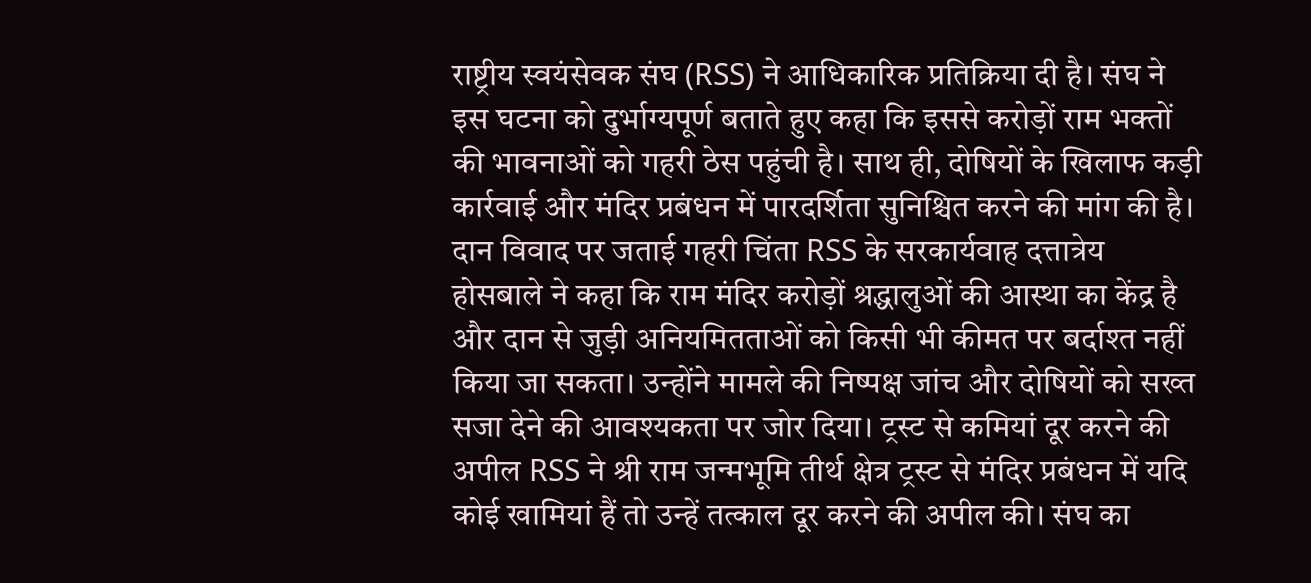राष्ट्रीय स्वयंसेवक संघ (RSS) ने आधिकारिक प्रतिक्रिया दी है। संघ ने इस घटना को दुर्भाग्यपूर्ण बताते हुए कहा कि इससे करोड़ों राम भक्तों की भावनाओं को गहरी ठेस पहुंची है। साथ ही, दोषियों के खिलाफ कड़ी कार्रवाई और मंदिर प्रबंधन में पारदर्शिता सुनिश्चित करने की मांग की है। दान विवाद पर जताई गहरी चिंता RSS के सरकार्यवाह दत्तात्रेय होसबाले ने कहा कि राम मंदिर करोड़ों श्रद्धालुओं की आस्था का केंद्र है और दान से जुड़ी अनियमितताओं को किसी भी कीमत पर बर्दाश्त नहीं किया जा सकता। उन्होंने मामले की निष्पक्ष जांच और दोषियों को सख्त सजा देने की आवश्यकता पर जोर दिया। ट्रस्ट से कमियां दूर करने की अपील RSS ने श्री राम जन्मभूमि तीर्थ क्षेत्र ट्रस्ट से मंदिर प्रबंधन में यदि कोई खामियां हैं तो उन्हें तत्काल दूर करने की अपील की। संघ का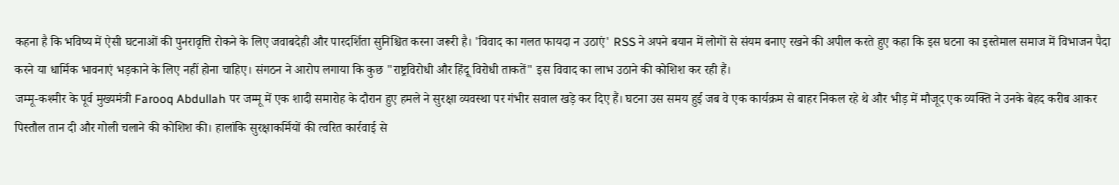कहना है कि भविष्य में ऐसी घटनाओं की पुनरावृत्ति रोकने के लिए जवाबदेही और पारदर्शिता सुनिश्चित करना जरूरी है। 'विवाद का गलत फायदा न उठाएं' RSS ने अपने बयान में लोगों से संयम बनाए रखने की अपील करते हुए कहा कि इस घटना का इस्तेमाल समाज में विभाजन पैदा करने या धार्मिक भावनाएं भड़काने के लिए नहीं होना चाहिए। संगठन ने आरोप लगाया कि कुछ "राष्ट्रविरोधी और हिंदू विरोधी ताकतें" इस विवाद का लाभ उठाने की कोशिश कर रही हैं।
जम्मू-कश्मीर के पूर्व मुख्यमंत्री Farooq Abdullah पर जम्मू में एक शादी समारोह के दौरान हुए हमले ने सुरक्षा व्यवस्था पर गंभीर सवाल खड़े कर दिए हैं। घटना उस समय हुई जब वे एक कार्यक्रम से बाहर निकल रहे थे और भीड़ में मौजूद एक व्यक्ति ने उनके बेहद करीब आकर पिस्तौल तान दी और गोली चलाने की कोशिश की। हालांकि सुरक्षाकर्मियों की त्वरित कार्रवाई से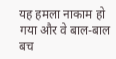यह हमला नाकाम हो गया और वे बाल-बाल बच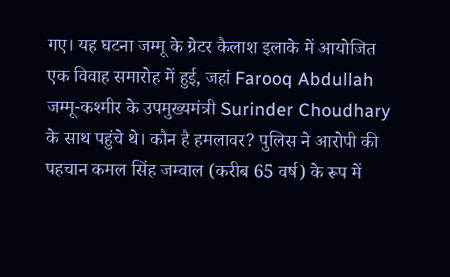गए। यह घटना जम्मू के ग्रेटर कैलाश इलाके में आयोजित एक विवाह समारोह में हुई, जहां Farooq Abdullah जम्मू-कश्मीर के उपमुख्यमंत्री Surinder Choudhary के साथ पहुंचे थे। कौन है हमलावर? पुलिस ने आरोपी की पहचान कमल सिंह जम्वाल (करीब 65 वर्ष) के रूप में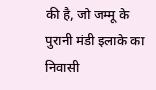की है, जो जम्मू के पुरानी मंडी इलाके का निवासी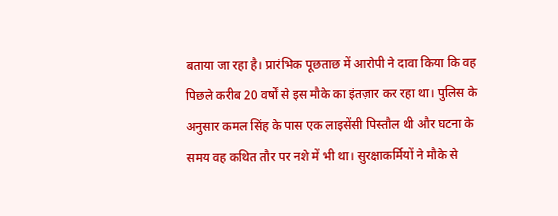बताया जा रहा है। प्रारंभिक पूछताछ में आरोपी ने दावा किया कि वह पिछले करीब 20 वर्षों से इस मौके का इंतज़ार कर रहा था। पुलिस के अनुसार कमल सिंह के पास एक लाइसेंसी पिस्तौल थी और घटना के समय वह कथित तौर पर नशे में भी था। सुरक्षाकर्मियों ने मौके से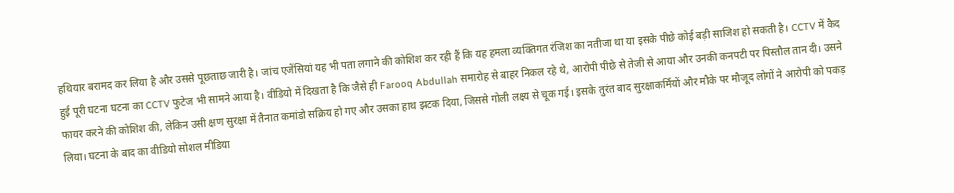हथियार बरामद कर लिया है और उससे पूछताछ जारी है। जांच एजेंसियां यह भी पता लगाने की कोशिश कर रही हैं कि यह हमला व्यक्तिगत रंजिश का नतीजा था या इसके पीछे कोई बड़ी साजिश हो सकती है। CCTV में कैद हुई पूरी घटना घटना का CCTV फुटेज भी सामने आया है। वीडियो में दिखता है कि जैसे ही Farooq Abdullah समारोह से बाहर निकल रहे थे, आरोपी पीछे से तेजी से आया और उनकी कनपटी पर पिस्तौल तान दी। उसने फायर करने की कोशिश की, लेकिन उसी क्षण सुरक्षा में तैनात कमांडो सक्रिय हो गए और उसका हाथ झटक दिया, जिससे गोली लक्ष्य से चूक गई। इसके तुरंत बाद सुरक्षाकर्मियों और मौके पर मौजूद लोगों ने आरोपी को पकड़ लिया। घटना के बाद का वीडियो सोशल मीडिया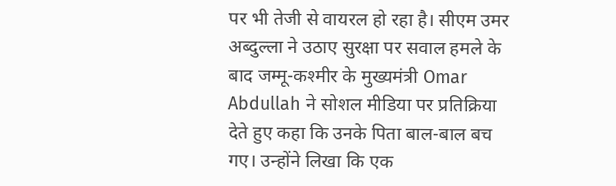पर भी तेजी से वायरल हो रहा है। सीएम उमर अब्दुल्ला ने उठाए सुरक्षा पर सवाल हमले के बाद जम्मू-कश्मीर के मुख्यमंत्री Omar Abdullah ने सोशल मीडिया पर प्रतिक्रिया देते हुए कहा कि उनके पिता बाल-बाल बच गए। उन्होंने लिखा कि एक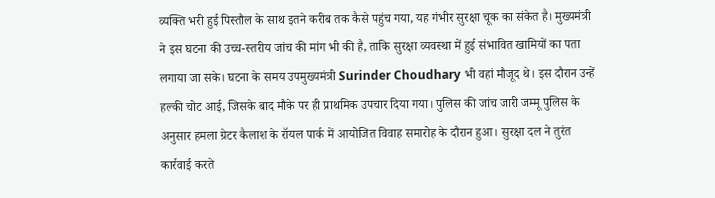व्यक्ति भरी हुई पिस्तौल के साथ इतने करीब तक कैसे पहुंच गया, यह गंभीर सुरक्षा चूक का संकेत है। मुख्यमंत्री ने इस घटना की उच्च-स्तरीय जांच की मांग भी की है, ताकि सुरक्षा व्यवस्था में हुई संभावित खामियों का पता लगाया जा सके। घटना के समय उपमुख्यमंत्री Surinder Choudhary भी वहां मौजूद थे। इस दौरान उन्हें हल्की चोट आई, जिसके बाद मौके पर ही प्राथमिक उपचार दिया गया। पुलिस की जांच जारी जम्मू पुलिस के अनुसार हमला ग्रेटर कैलाश के रॉयल पार्क में आयोजित विवाह समारोह के दौरान हुआ। सुरक्षा दल ने तुरंत कार्रवाई करते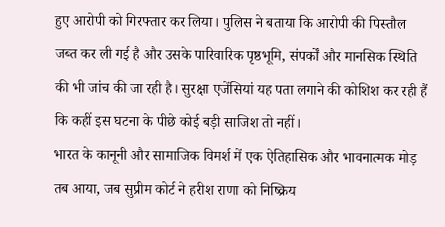हुए आरोपी को गिरफ्तार कर लिया। पुलिस ने बताया कि आरोपी की पिस्तौल जब्त कर ली गई है और उसके पारिवारिक पृष्ठभूमि, संपर्कों और मानसिक स्थिति की भी जांच की जा रही है। सुरक्षा एजेंसियां यह पता लगाने की कोशिश कर रही हैं कि कहीं इस घटना के पीछे कोई बड़ी साजिश तो नहीं।
भारत के कानूनी और सामाजिक विमर्श में एक ऐतिहासिक और भावनात्मक मोड़ तब आया, जब सुप्रीम कोर्ट ने हरीश राणा को निष्क्रिय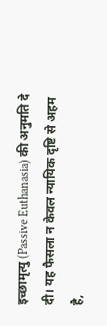इच्छामृत्यु (Passive Euthanasia) की अनुमति दे दी। यह फैसला न केवल न्यायिक दृष्टि से अहम है,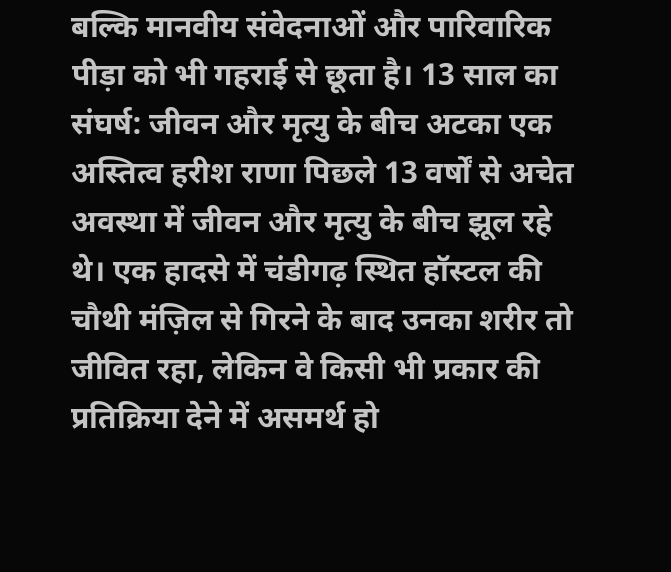बल्कि मानवीय संवेदनाओं और पारिवारिक पीड़ा को भी गहराई से छूता है। 13 साल का संघर्ष: जीवन और मृत्यु के बीच अटका एक अस्तित्व हरीश राणा पिछले 13 वर्षों से अचेत अवस्था में जीवन और मृत्यु के बीच झूल रहे थे। एक हादसे में चंडीगढ़ स्थित हॉस्टल की चौथी मंज़िल से गिरने के बाद उनका शरीर तो जीवित रहा, लेकिन वे किसी भी प्रकार की प्रतिक्रिया देने में असमर्थ हो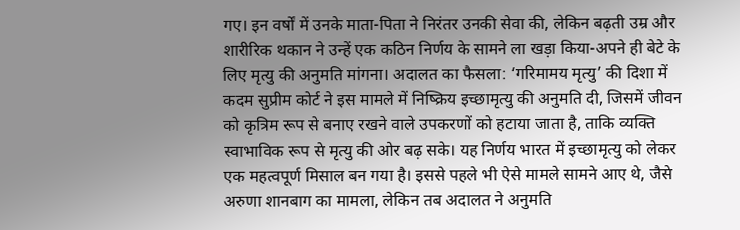गए। इन वर्षों में उनके माता-पिता ने निरंतर उनकी सेवा की, लेकिन बढ़ती उम्र और शारीरिक थकान ने उन्हें एक कठिन निर्णय के सामने ला खड़ा किया-अपने ही बेटे के लिए मृत्यु की अनुमति मांगना। अदालत का फैसला: ‘गरिमामय मृत्यु’ की दिशा में कदम सुप्रीम कोर्ट ने इस मामले में निष्क्रिय इच्छामृत्यु की अनुमति दी, जिसमें जीवन को कृत्रिम रूप से बनाए रखने वाले उपकरणों को हटाया जाता है, ताकि व्यक्ति स्वाभाविक रूप से मृत्यु की ओर बढ़ सके। यह निर्णय भारत में इच्छामृत्यु को लेकर एक महत्वपूर्ण मिसाल बन गया है। इससे पहले भी ऐसे मामले सामने आए थे, जैसे अरुणा शानबाग का मामला, लेकिन तब अदालत ने अनुमति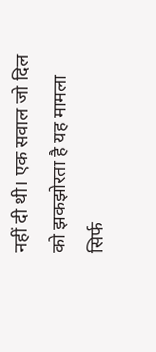नहीं दी थी। एक सवाल जो दिल को झकझोरता है यह मामला सिर्फ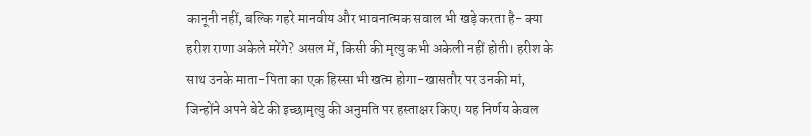कानूनी नहीं, बल्कि गहरे मानवीय और भावनात्मक सवाल भी खड़े करता है- क्या हरीश राणा अकेले मरेंगे? असल में, किसी की मृत्यु कभी अकेली नहीं होती। हरीश के साथ उनके माता-पिता का एक हिस्सा भी खत्म होगा-खासतौर पर उनकी मां, जिन्होंने अपने बेटे की इच्छामृत्यु की अनुमति पर हस्ताक्षर किए। यह निर्णय केवल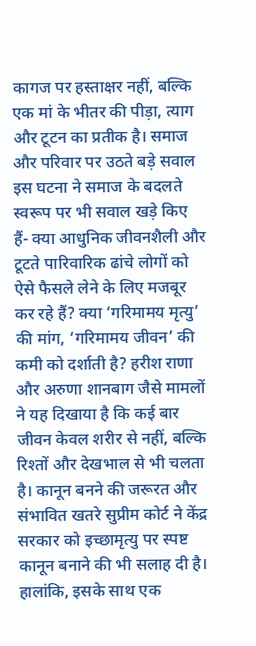कागज पर हस्ताक्षर नहीं, बल्कि एक मां के भीतर की पीड़ा, त्याग और टूटन का प्रतीक है। समाज और परिवार पर उठते बड़े सवाल इस घटना ने समाज के बदलते स्वरूप पर भी सवाल खड़े किए हैं- क्या आधुनिक जीवनशैली और टूटते पारिवारिक ढांचे लोगों को ऐसे फैसले लेने के लिए मजबूर कर रहे हैं? क्या ‘गरिमामय मृत्यु’ की मांग, ‘गरिमामय जीवन’ की कमी को दर्शाती है? हरीश राणा और अरुणा शानबाग जैसे मामलों ने यह दिखाया है कि कई बार जीवन केवल शरीर से नहीं, बल्कि रिश्तों और देखभाल से भी चलता है। कानून बनने की जरूरत और संभावित खतरे सुप्रीम कोर्ट ने केंद्र सरकार को इच्छामृत्यु पर स्पष्ट कानून बनाने की भी सलाह दी है। हालांकि, इसके साथ एक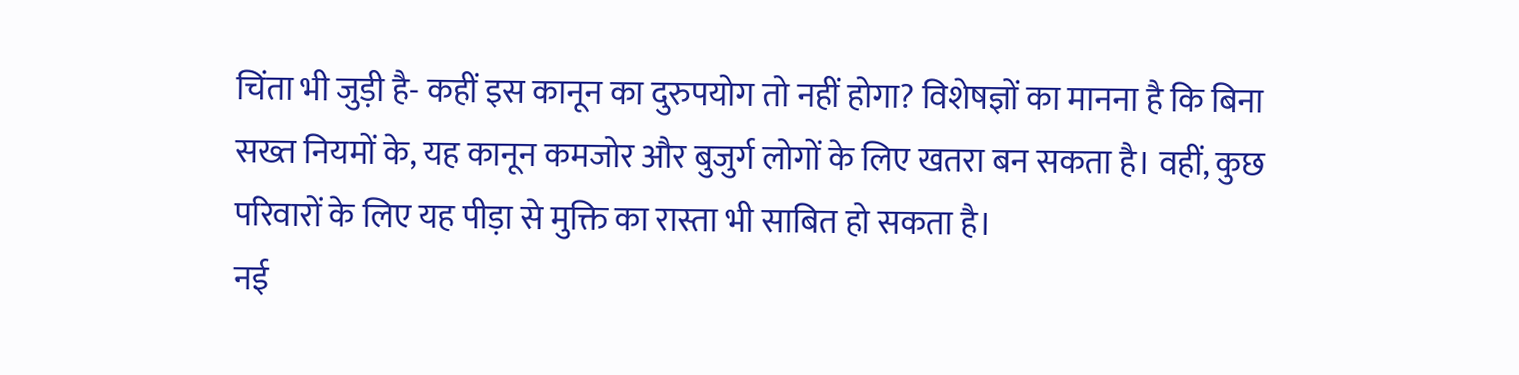चिंता भी जुड़ी है- कहीं इस कानून का दुरुपयोग तो नहीं होगा? विशेषज्ञों का मानना है कि बिना सख्त नियमों के, यह कानून कमजोर और बुजुर्ग लोगों के लिए खतरा बन सकता है। वहीं, कुछ परिवारों के लिए यह पीड़ा से मुक्ति का रास्ता भी साबित हो सकता है।
नई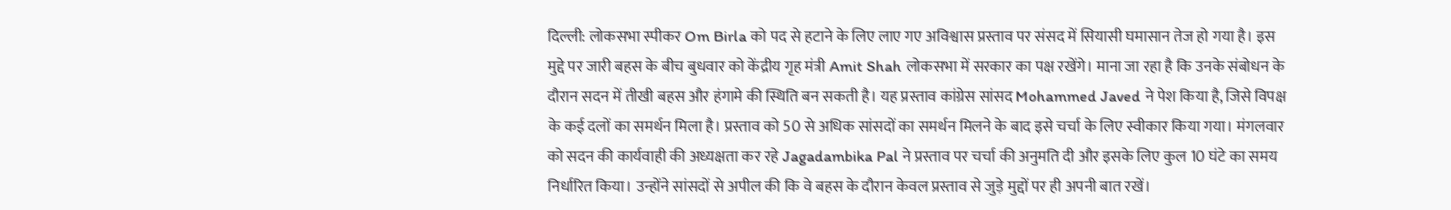दिल्ली: लोकसभा स्पीकर Om Birla को पद से हटाने के लिए लाए गए अविश्वास प्रस्ताव पर संसद में सियासी घमासान तेज हो गया है। इस मुद्दे पर जारी बहस के बीच बुधवार को केंद्रीय गृह मंत्री Amit Shah लोकसभा में सरकार का पक्ष रखेंगे। माना जा रहा है कि उनके संबोधन के दौरान सदन में तीखी बहस और हंगामे की स्थिति बन सकती है। यह प्रस्ताव कांग्रेस सांसद Mohammed Javed ने पेश किया है, जिसे विपक्ष के कई दलों का समर्थन मिला है। प्रस्ताव को 50 से अधिक सांसदों का समर्थन मिलने के बाद इसे चर्चा के लिए स्वीकार किया गया। मंगलवार को सदन की कार्यवाही की अध्यक्षता कर रहे Jagadambika Pal ने प्रस्ताव पर चर्चा की अनुमति दी और इसके लिए कुल 10 घंटे का समय निर्धारित किया। उन्होंने सांसदों से अपील की कि वे बहस के दौरान केवल प्रस्ताव से जुड़े मुद्दों पर ही अपनी बात रखें।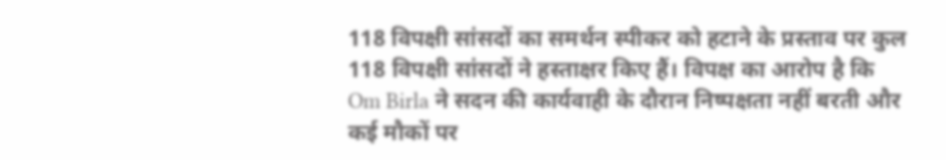118 विपक्षी सांसदों का समर्थन स्पीकर को हटाने के प्रस्ताव पर कुल 118 विपक्षी सांसदों ने हस्ताक्षर किए हैं। विपक्ष का आरोप है कि Om Birla ने सदन की कार्यवाही के दौरान निष्पक्षता नहीं बरती और कई मौकों पर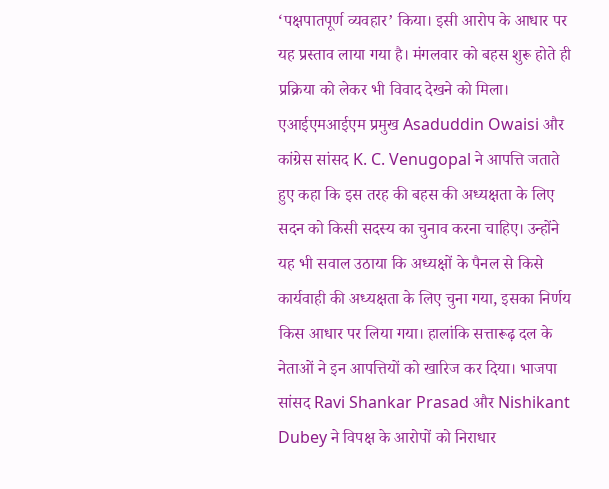‘पक्षपातपूर्ण व्यवहार’ किया। इसी आरोप के आधार पर यह प्रस्ताव लाया गया है। मंगलवार को बहस शुरू होते ही प्रक्रिया को लेकर भी विवाद देखने को मिला। एआईएमआईएम प्रमुख Asaduddin Owaisi और कांग्रेस सांसद K. C. Venugopal ने आपत्ति जताते हुए कहा कि इस तरह की बहस की अध्यक्षता के लिए सदन को किसी सदस्य का चुनाव करना चाहिए। उन्होंने यह भी सवाल उठाया कि अध्यक्षों के पैनल से किसे कार्यवाही की अध्यक्षता के लिए चुना गया, इसका निर्णय किस आधार पर लिया गया। हालांकि सत्तारूढ़ दल के नेताओं ने इन आपत्तियों को खारिज कर दिया। भाजपा सांसद Ravi Shankar Prasad और Nishikant Dubey ने विपक्ष के आरोपों को निराधार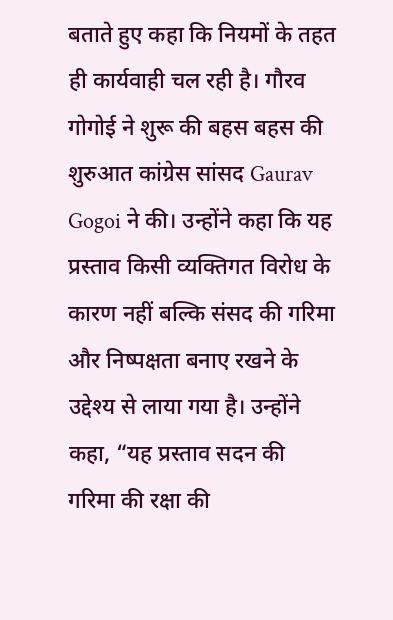बताते हुए कहा कि नियमों के तहत ही कार्यवाही चल रही है। गौरव गोगोई ने शुरू की बहस बहस की शुरुआत कांग्रेस सांसद Gaurav Gogoi ने की। उन्होंने कहा कि यह प्रस्ताव किसी व्यक्तिगत विरोध के कारण नहीं बल्कि संसद की गरिमा और निष्पक्षता बनाए रखने के उद्देश्य से लाया गया है। उन्होंने कहा, “यह प्रस्ताव सदन की गरिमा की रक्षा की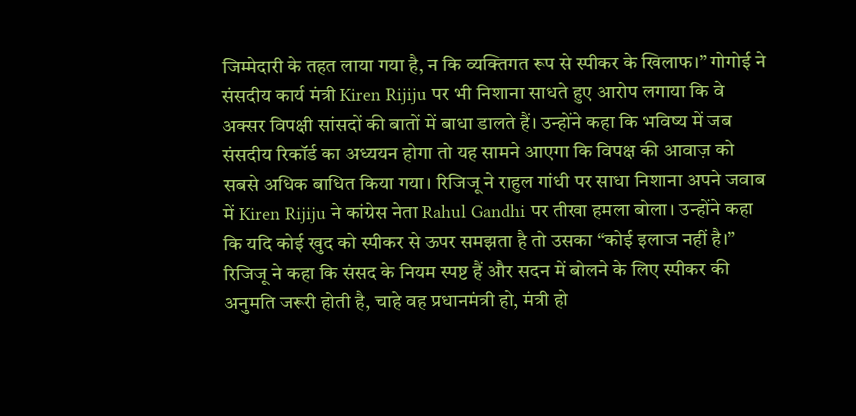जिम्मेदारी के तहत लाया गया है, न कि व्यक्तिगत रूप से स्पीकर के खिलाफ।” गोगोई ने संसदीय कार्य मंत्री Kiren Rijiju पर भी निशाना साधते हुए आरोप लगाया कि वे अक्सर विपक्षी सांसदों की बातों में बाधा डालते हैं। उन्होंने कहा कि भविष्य में जब संसदीय रिकॉर्ड का अध्ययन होगा तो यह सामने आएगा कि विपक्ष की आवाज़ को सबसे अधिक बाधित किया गया। रिजिजू ने राहुल गांधी पर साधा निशाना अपने जवाब में Kiren Rijiju ने कांग्रेस नेता Rahul Gandhi पर तीखा हमला बोला। उन्होंने कहा कि यदि कोई खुद को स्पीकर से ऊपर समझता है तो उसका “कोई इलाज नहीं है।” रिजिजू ने कहा कि संसद के नियम स्पष्ट हैं और सदन में बोलने के लिए स्पीकर की अनुमति जरूरी होती है, चाहे वह प्रधानमंत्री हो, मंत्री हो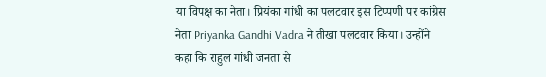या विपक्ष का नेता। प्रियंका गांधी का पलटवार इस टिप्पणी पर कांग्रेस नेता Priyanka Gandhi Vadra ने तीखा पलटवार किया। उन्होंने कहा कि राहुल गांधी जनता से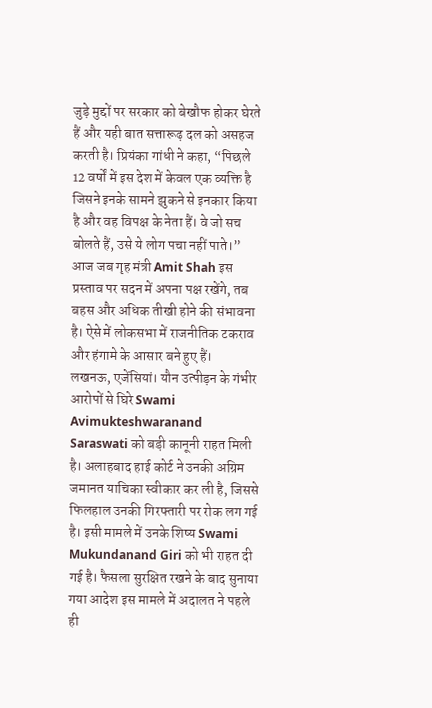जुड़े मुद्दों पर सरकार को बेखौफ होकर घेरते हैं और यही बात सत्तारूढ़ दल को असहज करती है। प्रियंका गांधी ने कहा, “पिछले 12 वर्षों में इस देश में केवल एक व्यक्ति है जिसने इनके सामने झुकने से इनकार किया है और वह विपक्ष के नेता हैं। वे जो सच बोलते हैं, उसे ये लोग पचा नहीं पाते।” आज जब गृह मंत्री Amit Shah इस प्रस्ताव पर सदन में अपना पक्ष रखेंगे, तब बहस और अधिक तीखी होने की संभावना है। ऐसे में लोकसभा में राजनीतिक टकराव और हंगामे के आसार बने हुए हैं।
लखनऊ, एजेंसियां। यौन उत्पीड़न के गंभीर आरोपों से घिरे Swami Avimukteshwaranand Saraswati को बड़ी कानूनी राहत मिली है। अलाहबाद हाई कोर्ट ने उनकी अग्रिम जमानत याचिका स्वीकार कर ली है, जिससे फिलहाल उनकी गिरफ्तारी पर रोक लग गई है। इसी मामले में उनके शिष्य Swami Mukundanand Giri को भी राहत दी गई है। फैसला सुरक्षित रखने के बाद सुनाया गया आदेश इस मामले में अदालत ने पहले ही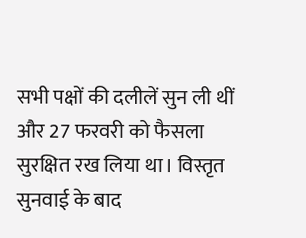सभी पक्षों की दलीलें सुन ली थीं और 27 फरवरी को फैसला सुरक्षित रख लिया था। विस्तृत सुनवाई के बाद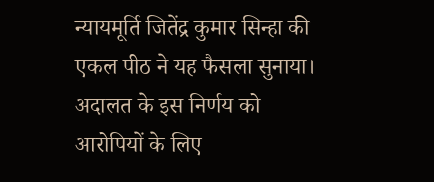न्यायमूर्ति जितेंद्र कुमार सिन्हा की एकल पीठ ने यह फैसला सुनाया। अदालत के इस निर्णय को आरोपियों के लिए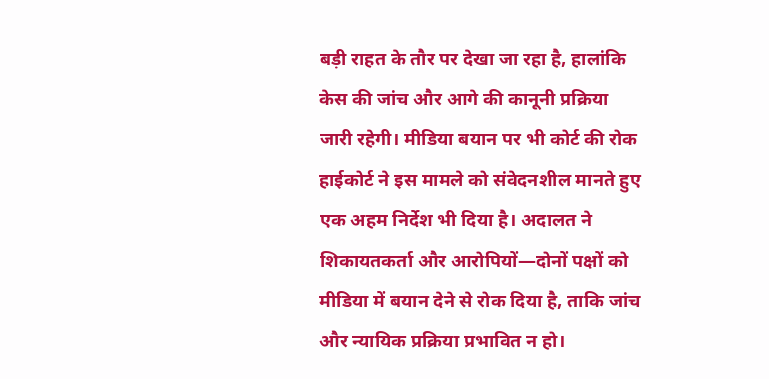बड़ी राहत के तौर पर देखा जा रहा है, हालांकि केस की जांच और आगे की कानूनी प्रक्रिया जारी रहेगी। मीडिया बयान पर भी कोर्ट की रोक हाईकोर्ट ने इस मामले को संवेदनशील मानते हुए एक अहम निर्देश भी दिया है। अदालत ने शिकायतकर्ता और आरोपियों—दोनों पक्षों को मीडिया में बयान देने से रोक दिया है, ताकि जांच और न्यायिक प्रक्रिया प्रभावित न हो।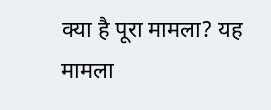क्या है पूरा मामला? यह मामला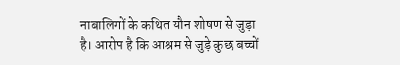नाबालिगों के कथित यौन शोषण से जुड़ा है। आरोप है कि आश्रम से जुड़े कुछ बच्चों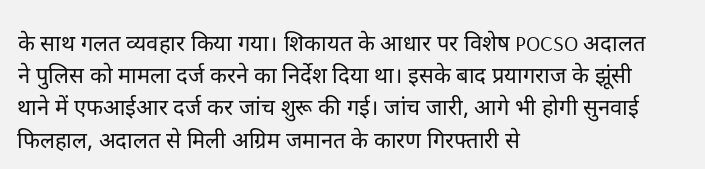के साथ गलत व्यवहार किया गया। शिकायत के आधार पर विशेष POCSO अदालत ने पुलिस को मामला दर्ज करने का निर्देश दिया था। इसके बाद प्रयागराज के झूंसी थाने में एफआईआर दर्ज कर जांच शुरू की गई। जांच जारी, आगे भी होगी सुनवाई फिलहाल, अदालत से मिली अग्रिम जमानत के कारण गिरफ्तारी से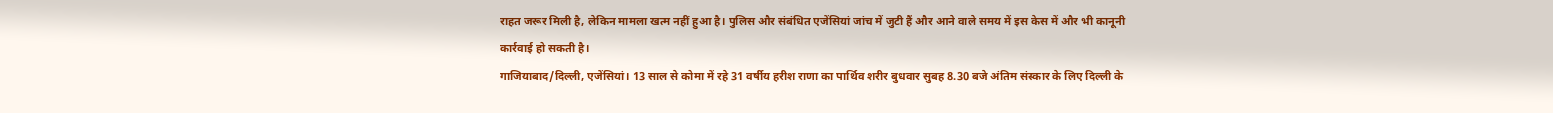राहत जरूर मिली है, लेकिन मामला खत्म नहीं हुआ है। पुलिस और संबंधित एजेंसियां जांच में जुटी हैं और आने वाले समय में इस केस में और भी कानूनी कार्रवाई हो सकती है।
गाजियाबाद/दिल्ली, एजेंसियां। 13 साल से कोमा में रहे 31 वर्षीय हरीश राणा का पार्थिव शरीर बुधवार सुबह 8.30 बजे अंतिम संस्कार के लिए दिल्ली के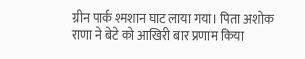ग्रीन पार्क श्मशान घाट लाया गया। पिता अशोक राणा ने बेटे को आखिरी बार प्रणाम किया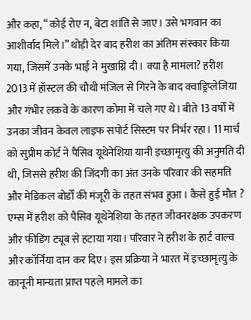और कहा, “कोई रोए न, बेटा शांति से जाए। उसे भगवान का आशीर्वाद मिले।” थोड़ी देर बाद हरीश का अंतिम संस्कार किया गया, जिसमें उनके भाई ने मुखाग्नि दी। क्या है मामला? हरीश 2013 में हॉस्टल की चौथी मंजिल से गिरने के बाद क्वाड्रिप्लेजिया और गंभीर लकवे के कारण कोमा में चले गए थे। बीते 13 वर्षों में उनका जीवन केवल लाइफ सपोर्ट सिस्टम पर निर्भर रहा। 11 मार्च को सुप्रीम कोर्ट ने पैसिव यूथेनेशिया यानी इच्छामृत्यु की अनुमति दी थी, जिससे हरीश की जिंदगी का अंत उनके परिवार की सहमति और मेडिकल बोर्डों की मंजूरी के तहत संभव हुआ। कैसे हुई मौत ? एम्स में हरीश को पैसिव यूथेनेशिया के तहत जीवनरक्षक उपकरण और फीडिंग ट्यूब से हटाया गया। परिवार ने हरीश के हार्ट वाल्व और कॉर्निया दान कर दिए। इस प्रक्रिया ने भारत में इच्छामृत्यु के कानूनी मान्यता प्राप्त पहले मामले का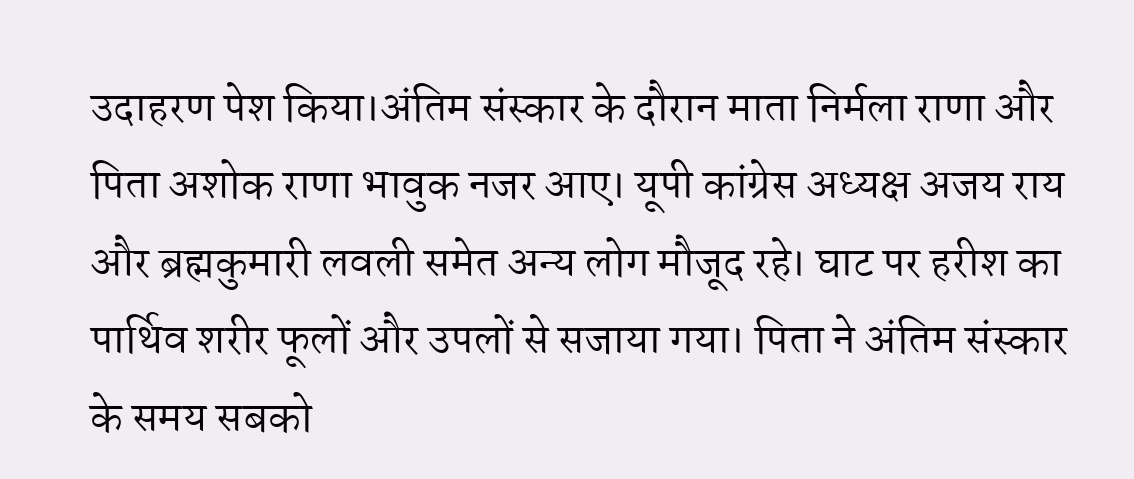उदाहरण पेश किया।अंतिम संस्कार के दौरान माता निर्मला राणा और पिता अशोक राणा भावुक नजर आए। यूपी कांग्रेस अध्यक्ष अजय राय और ब्रह्मकुमारी लवली समेत अन्य लोग मौजूद रहे। घाट पर हरीश का पार्थिव शरीर फूलों और उपलों से सजाया गया। पिता ने अंतिम संस्कार के समय सबको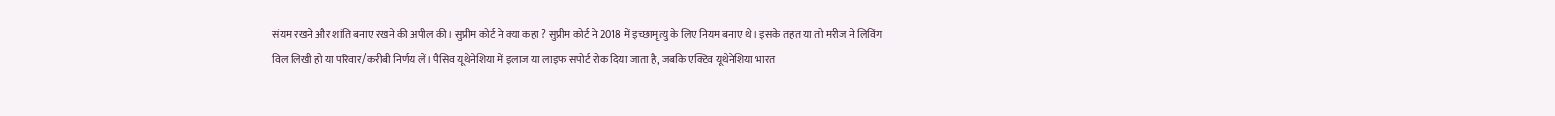संयम रखने और शांति बनाए रखने की अपील की। सुप्रीम कोर्ट ने क्या कहा ? सुप्रीम कोर्ट ने 2018 में इच्छामृत्यु के लिए नियम बनाए थे। इसके तहत या तो मरीज ने लिविंग विल लिखी हो या परिवार/करीबी निर्णय लें। पैसिव यूथेनेशिया में इलाज या लाइफ सपोर्ट रोक दिया जाता है, जबकि एक्टिव यूथेनेशिया भारत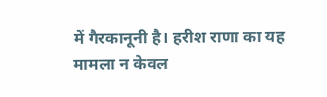में गैरकानूनी है। हरीश राणा का यह मामला न केवल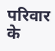परिवार के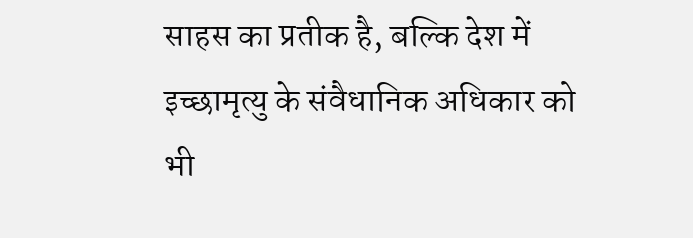साहस का प्रतीक है, बल्कि देश में इच्छामृत्यु के संवैधानिक अधिकार को भी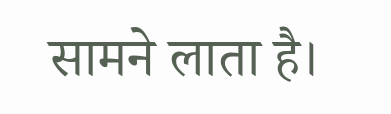सामने लाता है।